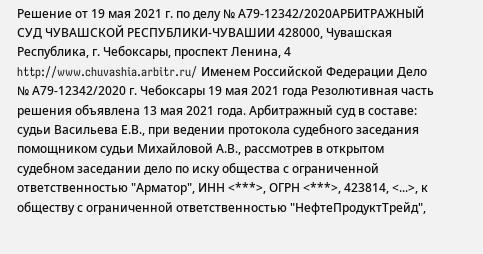Решение от 19 мая 2021 г. по делу № А79-12342/2020АРБИТРАЖНЫЙ СУД ЧУВАШСКОЙ РЕСПУБЛИКИ-ЧУВАШИИ 428000, Чувашская Республика, г. Чебоксары, проспект Ленина, 4 http://www.chuvashia.arbitr.ru/ Именем Российской Федерации Дело № А79-12342/2020 г. Чебоксары 19 мая 2021 года Резолютивная часть решения объявлена 13 мая 2021 года. Арбитражный суд в составе: судьи Васильева Е.В., при ведении протокола судебного заседания помощником судьи Михайловой А.В., рассмотрев в открытом судебном заседании дело по иску общества с ограниченной ответственностью "Арматор", ИНН <***>, ОГРН <***>, 423814, <...>, к обществу с ограниченной ответственностью "НефтеПродуктТрейд",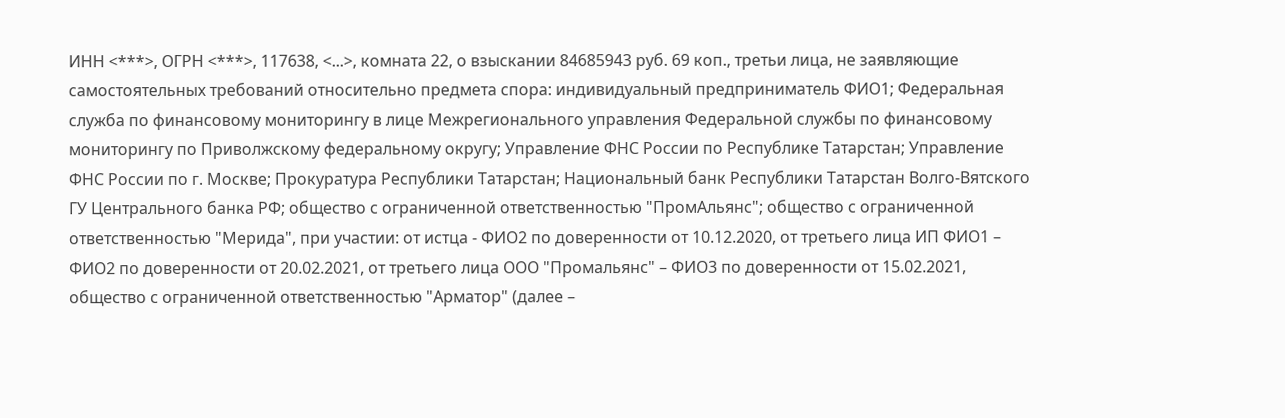ИНН <***>, ОГРН <***>, 117638, <...>, комната 22, о взыскании 84685943 руб. 69 коп., третьи лица, не заявляющие самостоятельных требований относительно предмета спора: индивидуальный предприниматель ФИО1; Федеральная служба по финансовому мониторингу в лице Межрегионального управления Федеральной службы по финансовому мониторингу по Приволжскому федеральному округу; Управление ФНС России по Республике Татарстан; Управление ФНС России по г. Москве; Прокуратура Республики Татарстан; Национальный банк Республики Татарстан Волго-Вятского ГУ Центрального банка РФ; общество с ограниченной ответственностью "ПромАльянс"; общество с ограниченной ответственностью "Мерида", при участии: от истца - ФИО2 по доверенности от 10.12.2020, от третьего лица ИП ФИО1 – ФИО2 по доверенности от 20.02.2021, от третьего лица ООО "Промальянс" – ФИО3 по доверенности от 15.02.2021, общество с ограниченной ответственностью "Арматор" (далее –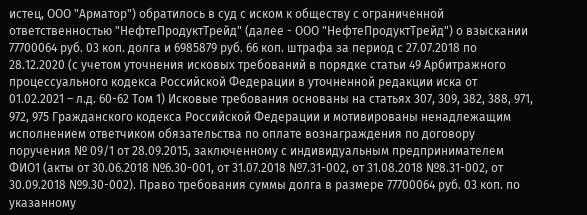истец, ООО "Арматор") обратилось в суд с иском к обществу с ограниченной ответственностью "НефтеПродуктТрейд" (далее - ООО "НефтеПродуктТрейд") о взыскании 77700064 руб. 03 коп. долга и 6985879 руб. 66 коп. штрафа за период с 27.07.2018 по 28.12.2020 (с учетом уточнения исковых требований в порядке статьи 49 Арбитражного процессуального кодекса Российской Федерации в уточненной редакции иска от 01.02.2021 – л.д. 60-62 Том 1) Исковые требования основаны на статьях 307, 309, 382, 388, 971, 972, 975 Гражданского кодекса Российской Федерации и мотивированы ненадлежащим исполнением ответчиком обязательства по оплате вознаграждения по договору поручения № 09/1 от 28.09.2015, заключенному с индивидуальным предпринимателем ФИО1 (акты от 30.06.2018 №6.30-001, от 31.07.2018 №7.31-002, от 31.08.2018 №8.31-002, от 30.09.2018 №9.30-002). Право требования суммы долга в размере 77700064 руб. 03 коп. по указанному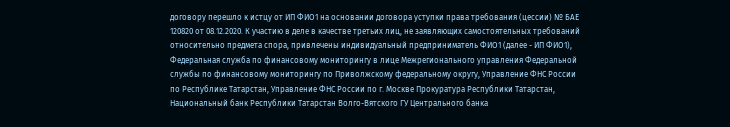договору перешло к истцу от ИП ФИО1 на основании договора уступки права требования (цессии) № БАЕ 120820 от 08.12.2020. К участию в деле в качестве третьих лиц, не заявляющих самостоятельных требований относительно предмета спора, привлечены индивидуальный предприниматель ФИО1 (далее - ИП ФИО1), Федеральная служба по финансовому мониторингу в лице Межрегионального управления Федеральной службы по финансовому мониторингу по Приволжскому федеральному округу, Управление ФНС России по Республике Татарстан, Управление ФНС России по г. Москве Прокуратура Республики Татарстан, Национальный банк Республики Татарстан Волго-Вятского ГУ Центрального банка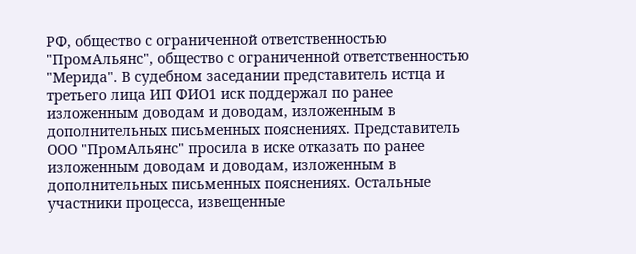РФ, общество с ограниченной ответственностью "ПромАльянс", общество с ограниченной ответственностью "Мерида". В судебном заседании представитель истца и третьего лица ИП ФИО1 иск поддержал по ранее изложенным доводам и доводам, изложенным в дополнительных письменных пояснениях. Представитель ООО "ПромАльянс" просила в иске отказать по ранее изложенным доводам и доводам, изложенным в дополнительных письменных пояснениях. Остальные участники процесса, извещенные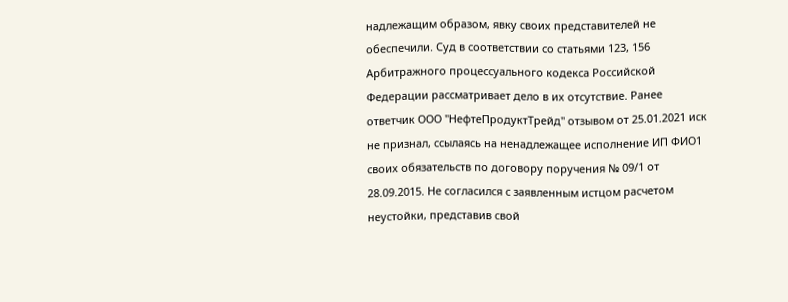надлежащим образом, явку своих представителей не обеспечили. Суд в соответствии со статьями 123, 156 Арбитражного процессуального кодекса Российской Федерации рассматривает дело в их отсутствие. Ранее ответчик ООО "НефтеПродуктТрейд" отзывом от 25.01.2021 иск не признал, ссылаясь на ненадлежащее исполнение ИП ФИО1 своих обязательств по договору поручения № 09/1 от 28.09.2015. Не согласился с заявленным истцом расчетом неустойки, представив свой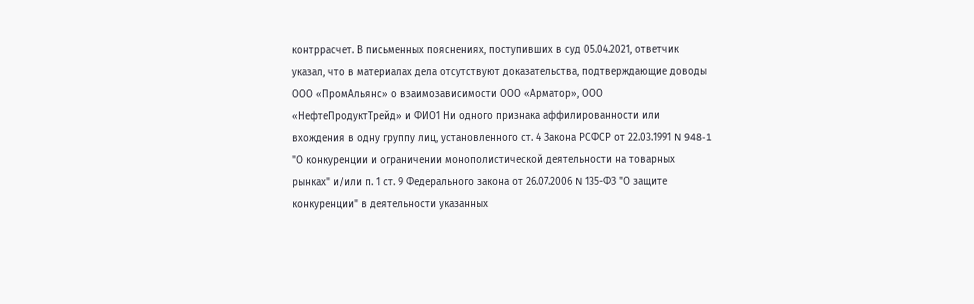контррасчет. В письменных пояснениях, поступивших в суд 05.04.2021, ответчик указал, что в материалах дела отсутствуют доказательства, подтверждающие доводы ООО «ПромАльянс» о взаимозависимости ООО «Арматор», ООО «НефтеПродуктТрейд» и ФИО1 Ни одного признака аффилированности или вхождения в одну группу лиц, установленного ст. 4 Закона РСФСР от 22.03.1991 N 948-1 "О конкуренции и ограничении монополистической деятельности на товарных рынках" и/или п. 1 ст. 9 Федерального закона от 26.07.2006 N 135-ФЗ "О защите конкуренции" в деятельности указанных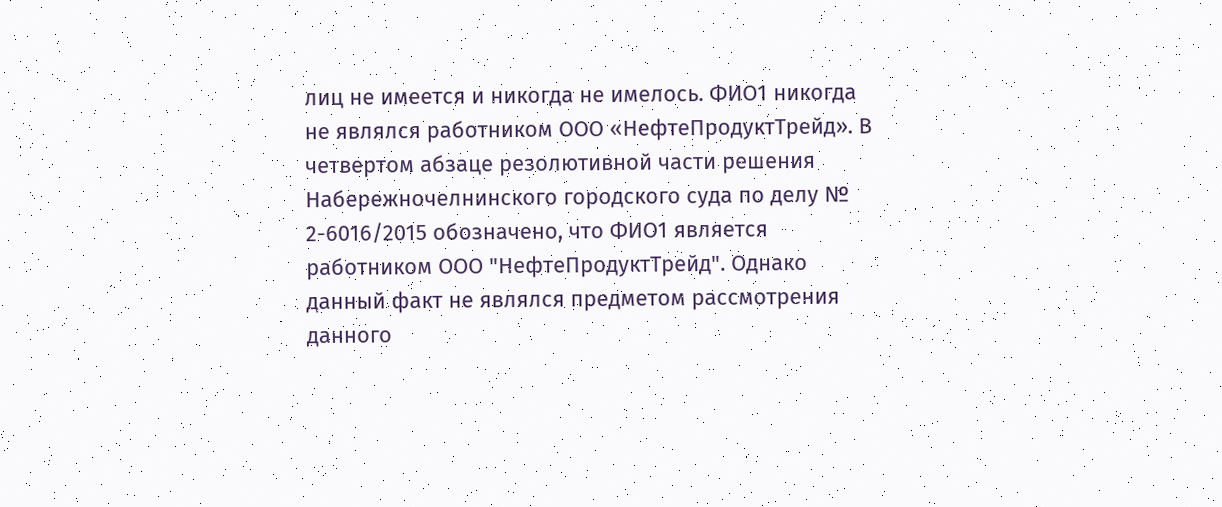лиц не имеется и никогда не имелось. ФИО1 никогда не являлся работником ООО «НефтеПродуктТрейд». В четвертом абзаце резолютивной части решения Набережночелнинского городского суда по делу № 2-6016/2015 обозначено, что ФИО1 является работником ООО "НефтеПродуктТрейд". Однако данный факт не являлся предметом рассмотрения данного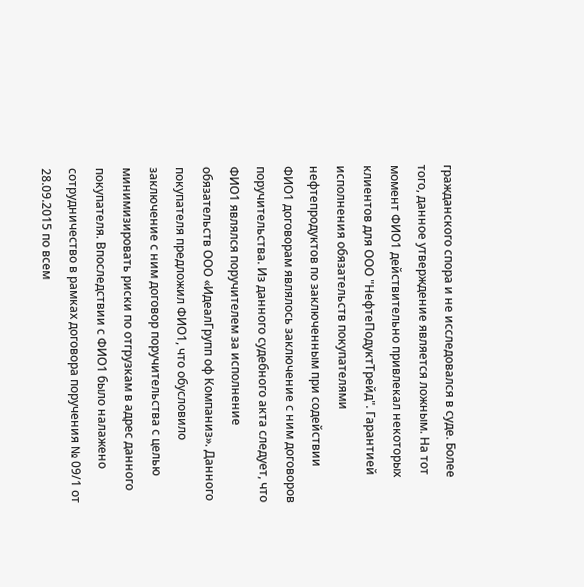гражданского спора и не исследовался в суде. Более того, данное утверждение является ложным. На тот момент ФИО1 действительно привлекал некоторых клиентов для ООО "НефтеПодуктТрейд". Гарантией исполнения обязательств покупателями нефтепродуктов по заключенным при содействии ФИО1 договорам являлось заключение с ним договоров поручительства. Из данного судебного акта следует, что ФИО1 являлся поручителем за исполнение обязательств ООО «ИдеалГрупп оф Компаниз». Данного покупателя предложил ФИО1, что обусловило заключение с ним договор поручительства с целью минимизировать риски по отгрузкам в адрес данного покупателя. Впоследствии с ФИО1 было налажено сотрудничество в рамках договора поручения № 09/1 от 28.09.2015 по всем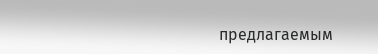предлагаемым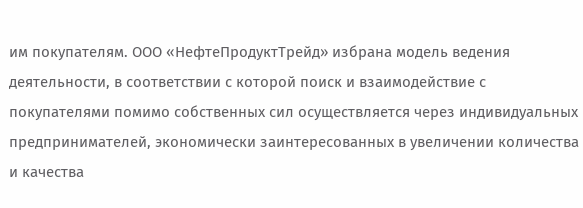им покупателям. ООО «НефтеПродуктТрейд» избрана модель ведения деятельности, в соответствии с которой поиск и взаимодействие с покупателями помимо собственных сил осуществляется через индивидуальных предпринимателей, экономически заинтересованных в увеличении количества и качества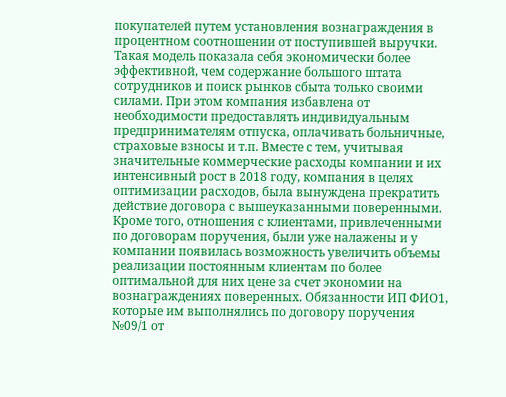покупателей путем установления вознаграждения в процентном соотношении от поступившей выручки. Такая модель показала себя экономически более эффективной, чем содержание большого штата сотрудников и поиск рынков сбыта только своими силами. При этом компания избавлена от необходимости предоставлять индивидуальным предпринимателям отпуска, оплачивать больничные, страховые взносы и т.п. Вместе с тем, учитывая значительные коммерческие расходы компании и их интенсивный рост в 2018 году, компания в целях оптимизации расходов, была вынуждена прекратить действие договора с вышеуказанными поверенными. Кроме того, отношения с клиентами, привлеченными по договорам поручения, были уже налажены и у компании появилась возможность увеличить объемы реализации постоянным клиентам по более оптимальной для них цене за счет экономии на вознаграждениях поверенных. Обязанности ИП ФИО1, которые им выполнялись по договору поручения №09/1 от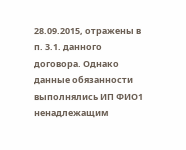28.09.2015, отражены в п. 3.1. данного договора. Однако данные обязанности выполнялись ИП ФИО1 ненадлежащим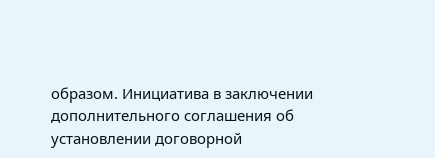образом. Инициатива в заключении дополнительного соглашения об установлении договорной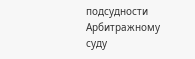подсудности Арбитражному суду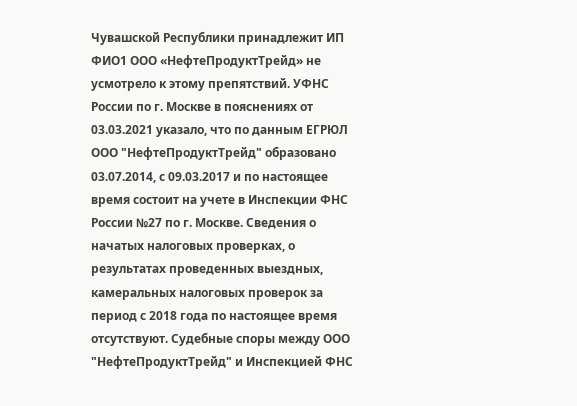Чувашской Республики принадлежит ИП ФИО1 ООО «НефтеПродуктТрейд» не усмотрело к этому препятствий. УФНС России по г. Москве в пояснениях от 03.03.2021 указало, что по данным ЕГРЮЛ ООО "НефтеПродуктТрейд" образовано 03.07.2014, с 09.03.2017 и по настоящее время состоит на учете в Инспекции ФНС России №27 по г. Москве. Сведения о начатых налоговых проверках, о результатах проведенных выездных, камеральных налоговых проверок за период с 2018 года по настоящее время отсутствуют. Судебные споры между ООО "НефтеПродуктТрейд" и Инспекцией ФНС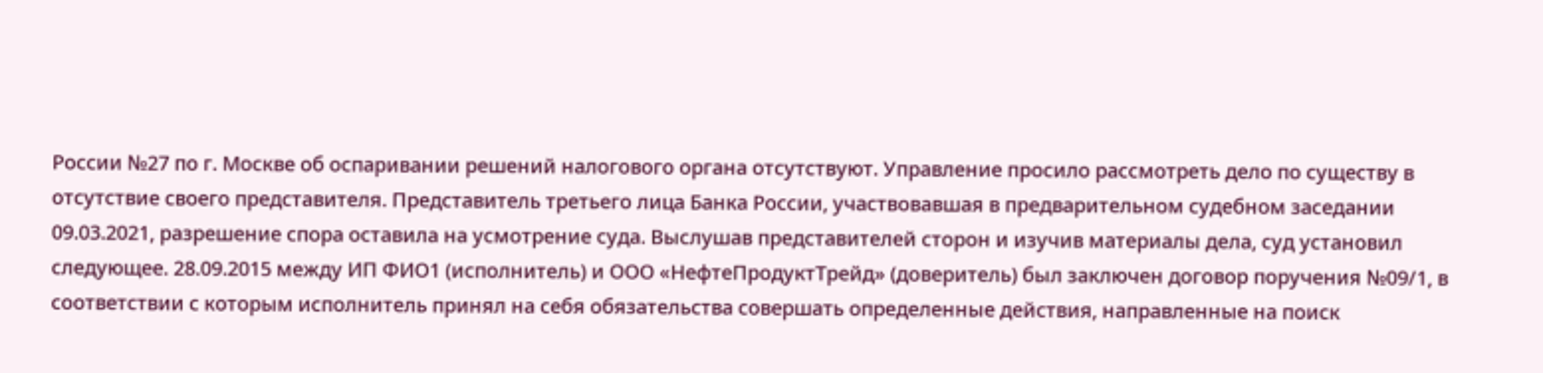России №27 по г. Москве об оспаривании решений налогового органа отсутствуют. Управление просило рассмотреть дело по существу в отсутствие своего представителя. Представитель третьего лица Банка России, участвовавшая в предварительном судебном заседании 09.03.2021, разрешение спора оставила на усмотрение суда. Выслушав представителей сторон и изучив материалы дела, суд установил следующее. 28.09.2015 между ИП ФИО1 (исполнитель) и ООО «НефтеПродуктТрейд» (доверитель) был заключен договор поручения №09/1, в соответствии с которым исполнитель принял на себя обязательства совершать определенные действия, направленные на поиск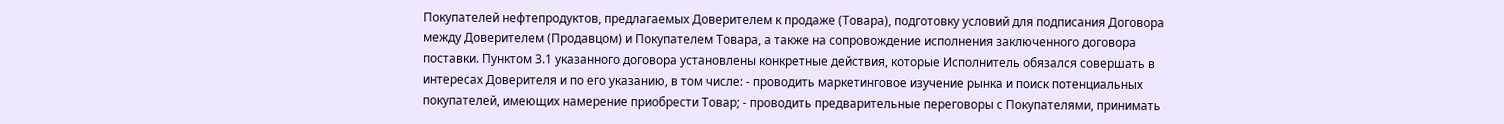Покупателей нефтепродуктов, предлагаемых Доверителем к продаже (Товара), подготовку условий для подписания Договора между Доверителем (Продавцом) и Покупателем Товара, а также на сопровождение исполнения заключенного договора поставки. Пунктом 3.1 указанного договора установлены конкретные действия, которые Исполнитель обязался совершать в интересах Доверителя и по его указанию, в том числе: - проводить маркетинговое изучение рынка и поиск потенциальных покупателей, имеющих намерение приобрести Товар; - проводить предварительные переговоры с Покупателями, принимать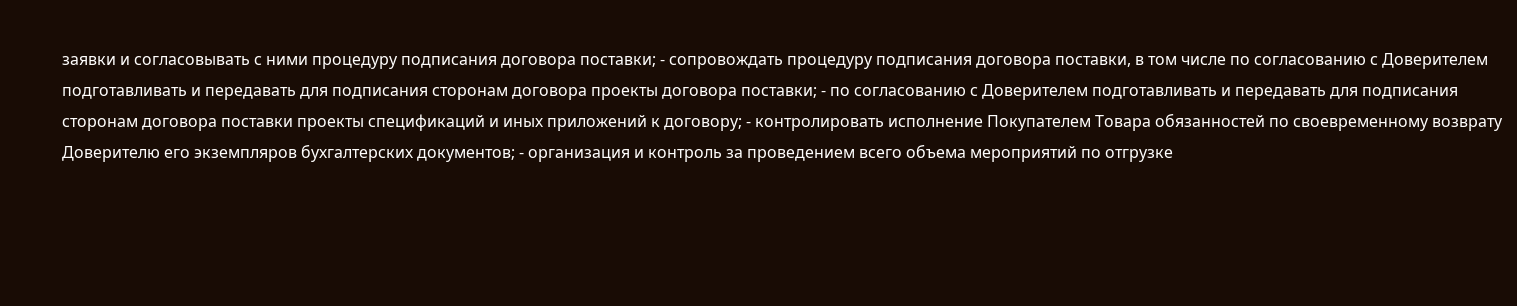заявки и согласовывать с ними процедуру подписания договора поставки; - сопровождать процедуру подписания договора поставки, в том числе по согласованию с Доверителем подготавливать и передавать для подписания сторонам договора проекты договора поставки; - по согласованию с Доверителем подготавливать и передавать для подписания сторонам договора поставки проекты спецификаций и иных приложений к договору; - контролировать исполнение Покупателем Товара обязанностей по своевременному возврату Доверителю его экземпляров бухгалтерских документов; - организация и контроль за проведением всего объема мероприятий по отгрузке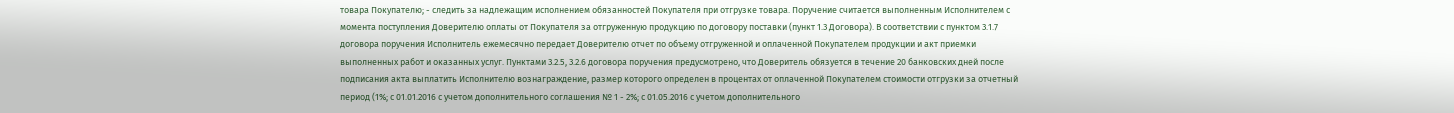товара Покупателю; - следить за надлежащим исполнением обязанностей Покупателя при отгрузке товара. Поручение считается выполненным Исполнителем с момента поступления Доверителю оплаты от Покупателя за отгруженную продукцию по договору поставки (пункт 1.3 Договора). В соответствии с пунктом 3.1.7 договора поручения Исполнитель ежемесячно передает Доверителю отчет по объему отгруженной и оплаченной Покупателем продукции и акт приемки выполненных работ и оказанных услуг. Пунктами 3.2.5, 3.2.6 договора поручения предусмотрено, что Доверитель обязуется в течение 20 банковских дней после подписания акта выплатить Исполнителю вознаграждение, размер которого определен в процентах от оплаченной Покупателем стоимости отгрузки за отчетный период (1%; с 01.01.2016 с учетом дополнительного соглашения № 1 - 2%; с 01.05.2016 с учетом дополнительного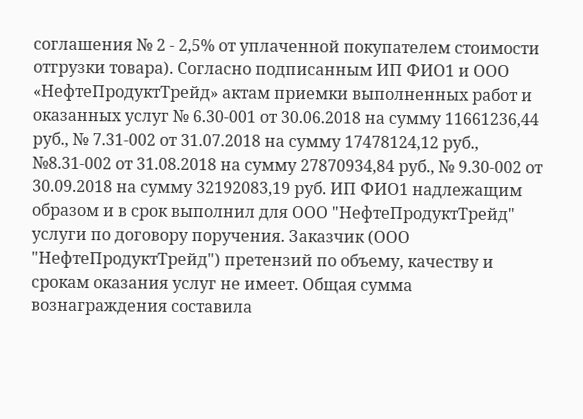соглашения № 2 - 2,5% от уплаченной покупателем стоимости отгрузки товара). Согласно подписанным ИП ФИО1 и ООО «НефтеПродуктТрейд» актам приемки выполненных работ и оказанных услуг № 6.30-001 от 30.06.2018 на сумму 11661236,44 руб., № 7.31-002 от 31.07.2018 на сумму 17478124,12 руб., №8.31-002 от 31.08.2018 на сумму 27870934,84 руб., № 9.30-002 от 30.09.2018 на сумму 32192083,19 руб. ИП ФИО1 надлежащим образом и в срок выполнил для ООО "НефтеПродуктТрейд" услуги по договору поручения. Заказчик (ООО "НефтеПродуктТрейд") претензий по объему, качеству и срокам оказания услуг не имеет. Общая сумма вознаграждения составила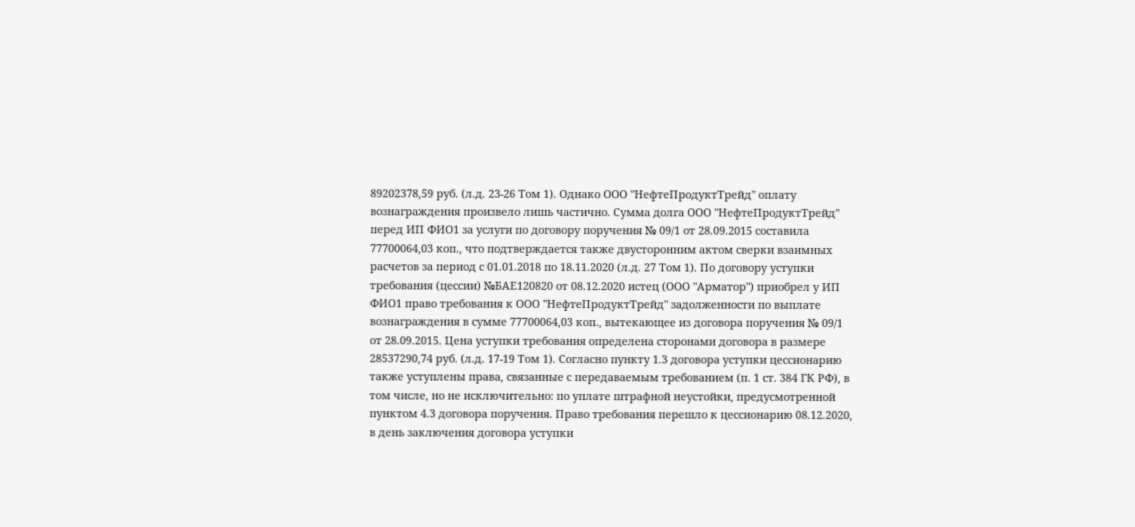89202378,59 руб. (л.д. 23-26 Том 1). Однако ООО "НефтеПродуктТрейд" оплату вознаграждения произвело лишь частично. Сумма долга ООО "НефтеПродуктТрейд" перед ИП ФИО1 за услуги по договору поручения № 09/1 от 28.09.2015 составила 77700064,03 коп., что подтверждается также двусторонним актом сверки взаимных расчетов за период с 01.01.2018 по 18.11.2020 (л.д. 27 Том 1). По договору уступки требования (цессии) №БАЕ120820 от 08.12.2020 истец (ООО "Арматор") приобрел у ИП ФИО1 право требования к ООО "НефтеПродуктТрейд" задолженности по выплате вознаграждения в сумме 77700064,03 коп., вытекающее из договора поручения № 09/1 от 28.09.2015. Цена уступки требования определена сторонами договора в размере 28537290,74 руб. (л.д. 17-19 Том 1). Согласно пункту 1.3 договора уступки цессионарию также уступлены права, связанные с передаваемым требованием (п. 1 ст. 384 ГК РФ), в том числе, но не исключительно: по уплате штрафной неустойки, предусмотренной пунктом 4.3 договора поручения. Право требования перешло к цессионарию 08.12.2020, в день заключения договора уступки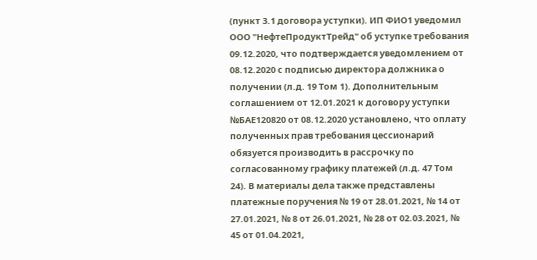(пункт 3.1 договора уступки). ИП ФИО1 уведомил ООО "НефтеПродуктТрейд" об уступке требования 09.12.2020, что подтверждается уведомлением от 08.12.2020 с подписью директора должника о получении (л.д. 19 Том 1). Дополнительным соглашением от 12.01.2021 к договору уступки №БАЕ120820 от 08.12.2020 установлено, что оплату полученных прав требования цессионарий обязуется производить в рассрочку по согласованному графику платежей (л.д. 47 Том 24). В материалы дела также представлены платежные поручения № 19 от 28.01.2021, № 14 от 27.01.2021, № 8 от 26.01.2021, № 28 от 02.03.2021, № 45 от 01.04.2021,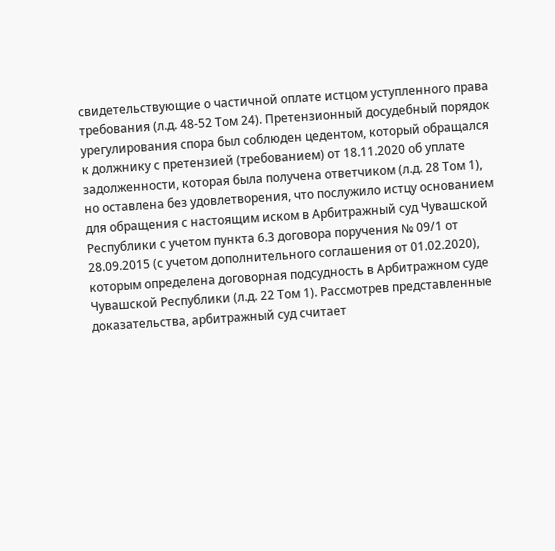свидетельствующие о частичной оплате истцом уступленного права требования (л.д. 48-52 Том 24). Претензионный досудебный порядок урегулирования спора был соблюден цедентом, который обращался к должнику с претензией (требованием) от 18.11.2020 об уплате задолженности, которая была получена ответчиком (л.д. 28 Том 1), но оставлена без удовлетворения, что послужило истцу основанием для обращения с настоящим иском в Арбитражный суд Чувашской Республики с учетом пункта 6.3 договора поручения № 09/1 от 28.09.2015 (с учетом дополнительного соглашения от 01.02.2020), которым определена договорная подсудность в Арбитражном суде Чувашской Республики (л.д. 22 Том 1). Рассмотрев представленные доказательства, арбитражный суд считает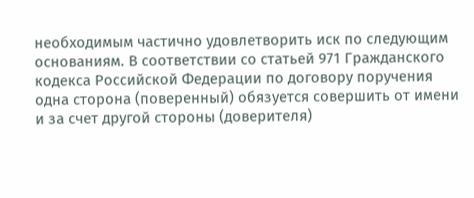необходимым частично удовлетворить иск по следующим основаниям. В соответствии со статьей 971 Гражданского кодекса Российской Федерации по договору поручения одна сторона (поверенный) обязуется совершить от имени и за счет другой стороны (доверителя)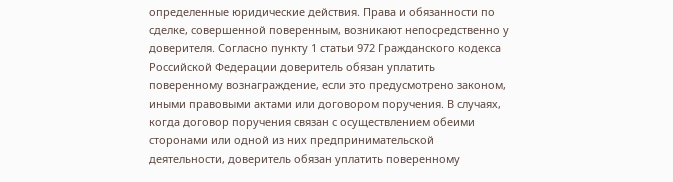определенные юридические действия. Права и обязанности по сделке, совершенной поверенным, возникают непосредственно у доверителя. Согласно пункту 1 статьи 972 Гражданского кодекса Российской Федерации доверитель обязан уплатить поверенному вознаграждение, если это предусмотрено законом, иными правовыми актами или договором поручения. В случаях, когда договор поручения связан с осуществлением обеими сторонами или одной из них предпринимательской деятельности, доверитель обязан уплатить поверенному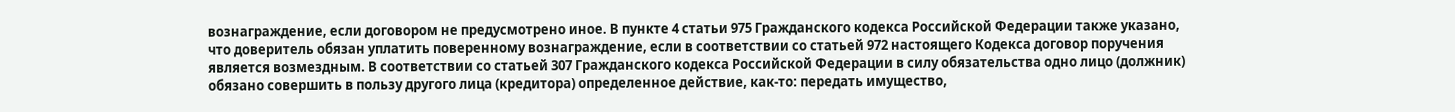вознаграждение, если договором не предусмотрено иное. В пункте 4 статьи 975 Гражданского кодекса Российской Федерации также указано, что доверитель обязан уплатить поверенному вознаграждение, если в соответствии со статьей 972 настоящего Кодекса договор поручения является возмездным. В соответствии со статьей 307 Гражданского кодекса Российской Федерации в силу обязательства одно лицо (должник) обязано совершить в пользу другого лица (кредитора) определенное действие, как-то: передать имущество,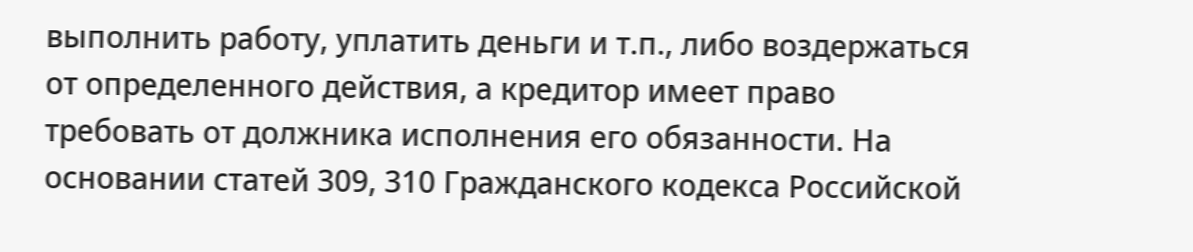выполнить работу, уплатить деньги и т.п., либо воздержаться от определенного действия, а кредитор имеет право требовать от должника исполнения его обязанности. На основании статей 309, 310 Гражданского кодекса Российской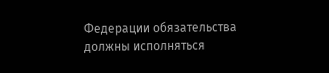Федерации обязательства должны исполняться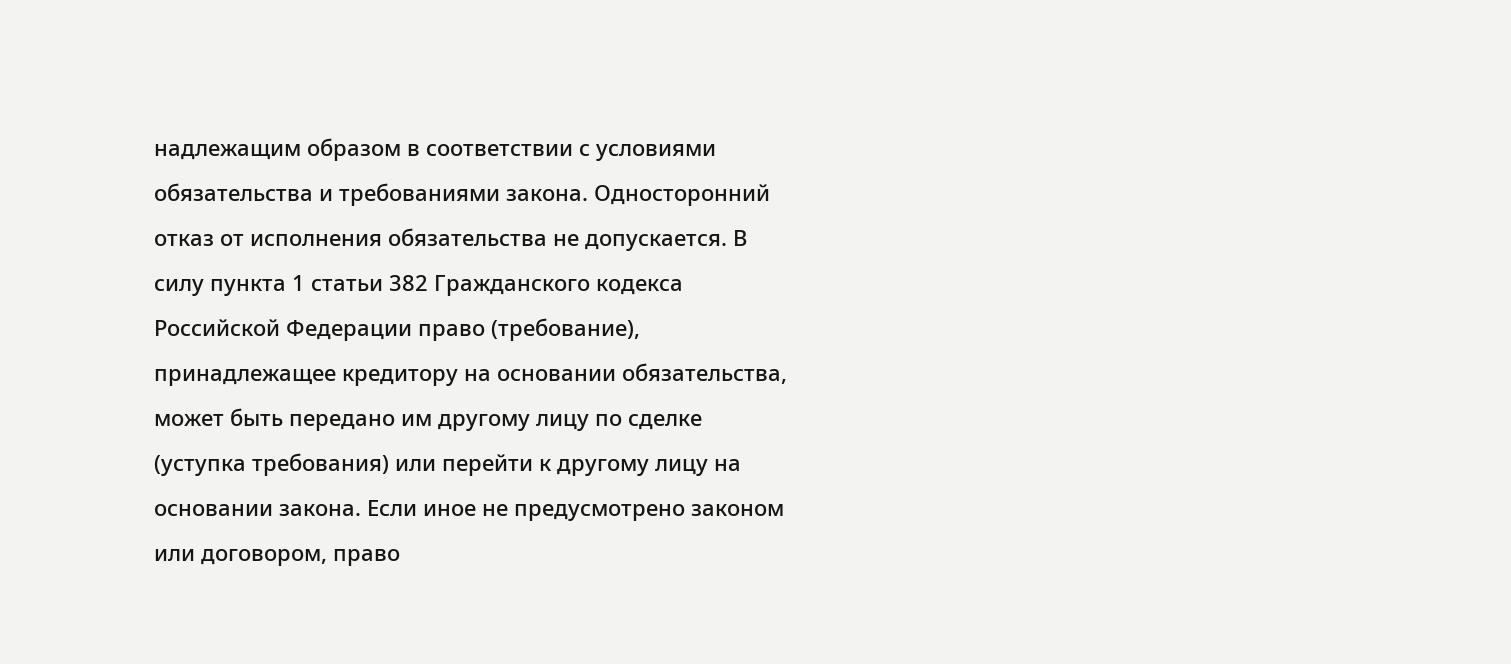надлежащим образом в соответствии с условиями обязательства и требованиями закона. Односторонний отказ от исполнения обязательства не допускается. В силу пункта 1 статьи 382 Гражданского кодекса Российской Федерации право (требование), принадлежащее кредитору на основании обязательства, может быть передано им другому лицу по сделке (уступка требования) или перейти к другому лицу на основании закона. Если иное не предусмотрено законом или договором, право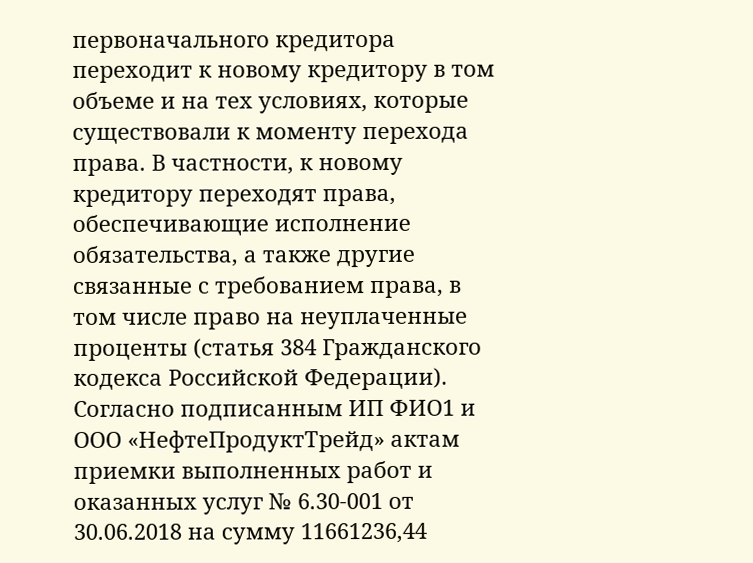первоначального кредитора переходит к новому кредитору в том объеме и на тех условиях, которые существовали к моменту перехода права. В частности, к новому кредитору переходят права, обеспечивающие исполнение обязательства, а также другие связанные с требованием права, в том числе право на неуплаченные проценты (статья 384 Гражданского кодекса Российской Федерации). Согласно подписанным ИП ФИО1 и ООО «НефтеПродуктТрейд» актам приемки выполненных работ и оказанных услуг № 6.30-001 от 30.06.2018 на сумму 11661236,44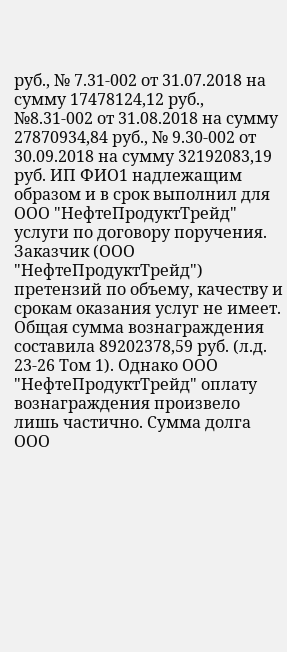руб., № 7.31-002 от 31.07.2018 на сумму 17478124,12 руб., №8.31-002 от 31.08.2018 на сумму 27870934,84 руб., № 9.30-002 от 30.09.2018 на сумму 32192083,19 руб. ИП ФИО1 надлежащим образом и в срок выполнил для ООО "НефтеПродуктТрейд" услуги по договору поручения. Заказчик (ООО "НефтеПродуктТрейд") претензий по объему, качеству и срокам оказания услуг не имеет. Общая сумма вознаграждения составила 89202378,59 руб. (л.д. 23-26 Том 1). Однако ООО "НефтеПродуктТрейд" оплату вознаграждения произвело лишь частично. Сумма долга ООО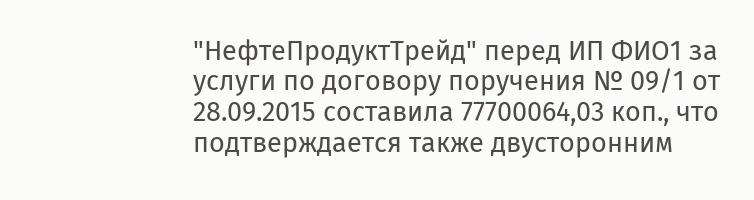"НефтеПродуктТрейд" перед ИП ФИО1 за услуги по договору поручения № 09/1 от 28.09.2015 составила 77700064,03 коп., что подтверждается также двусторонним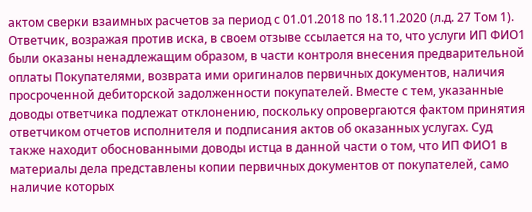актом сверки взаимных расчетов за период с 01.01.2018 по 18.11.2020 (л.д. 27 Том 1). Ответчик, возражая против иска, в своем отзыве ссылается на то, что услуги ИП ФИО1 были оказаны ненадлежащим образом, в части контроля внесения предварительной оплаты Покупателями, возврата ими оригиналов первичных документов, наличия просроченной дебиторской задолженности покупателей. Вместе с тем, указанные доводы ответчика подлежат отклонению, поскольку опровергаются фактом принятия ответчиком отчетов исполнителя и подписания актов об оказанных услугах. Суд также находит обоснованными доводы истца в данной части о том, что ИП ФИО1 в материалы дела представлены копии первичных документов от покупателей, само наличие которых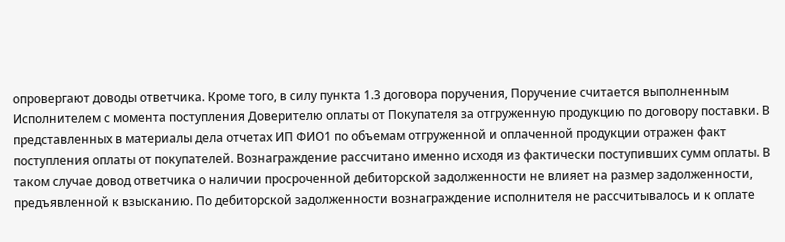опровергают доводы ответчика. Кроме того, в силу пункта 1.3 договора поручения, Поручение считается выполненным Исполнителем с момента поступления Доверителю оплаты от Покупателя за отгруженную продукцию по договору поставки. В представленных в материалы дела отчетах ИП ФИО1 по объемам отгруженной и оплаченной продукции отражен факт поступления оплаты от покупателей. Вознаграждение рассчитано именно исходя из фактически поступивших сумм оплаты. В таком случае довод ответчика о наличии просроченной дебиторской задолженности не влияет на размер задолженности, предъявленной к взысканию. По дебиторской задолженности вознаграждение исполнителя не рассчитывалось и к оплате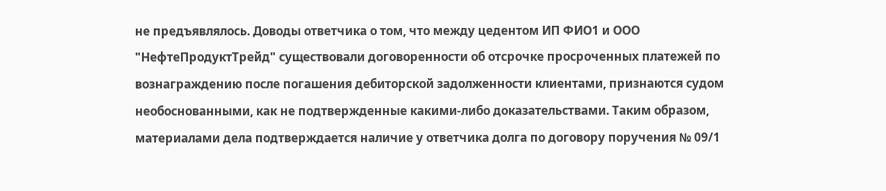не предъявлялось. Доводы ответчика о том, что между цедентом ИП ФИО1 и ООО "НефтеПродуктТрейд" существовали договоренности об отсрочке просроченных платежей по вознаграждению после погашения дебиторской задолженности клиентами, признаются судом необоснованными, как не подтвержденные какими-либо доказательствами. Таким образом, материалами дела подтверждается наличие у ответчика долга по договору поручения № 09/1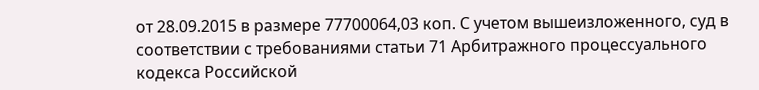от 28.09.2015 в размере 77700064,03 коп. С учетом вышеизложенного, суд в соответствии с требованиями статьи 71 Арбитражного процессуального кодекса Российской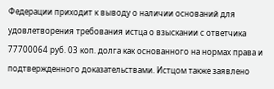Федерации приходит к выводу о наличии оснований для удовлетворения требования истца о взыскании с ответчика 77700064 руб. 03 коп. долга как основанного на нормах права и подтвержденного доказательствами. Истцом также заявлено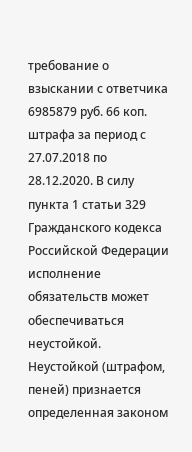требование о взыскании с ответчика 6985879 руб. 66 коп. штрафа за период с 27.07.2018 по 28.12.2020. В силу пункта 1 статьи 329 Гражданского кодекса Российской Федерации исполнение обязательств может обеспечиваться неустойкой. Неустойкой (штрафом, пеней) признается определенная законом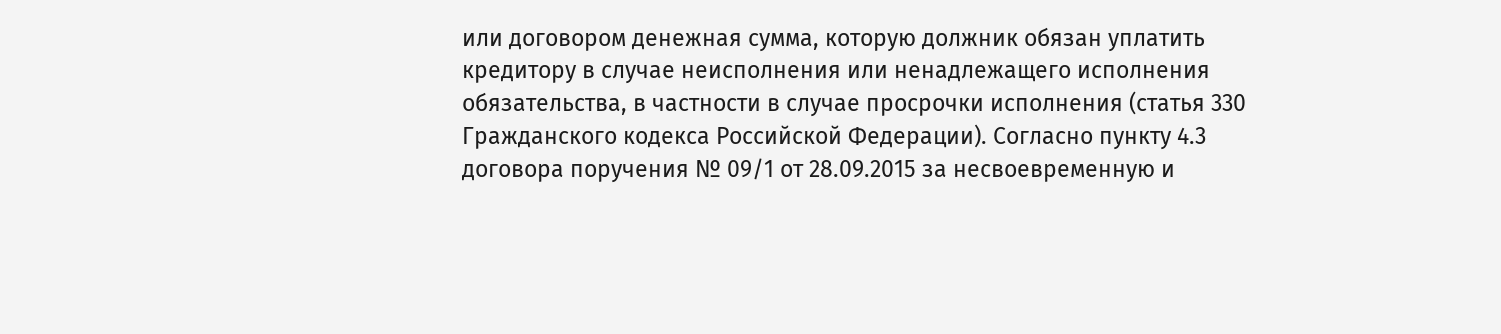или договором денежная сумма, которую должник обязан уплатить кредитору в случае неисполнения или ненадлежащего исполнения обязательства, в частности в случае просрочки исполнения (статья 330 Гражданского кодекса Российской Федерации). Согласно пункту 4.3 договора поручения № 09/1 от 28.09.2015 за несвоевременную и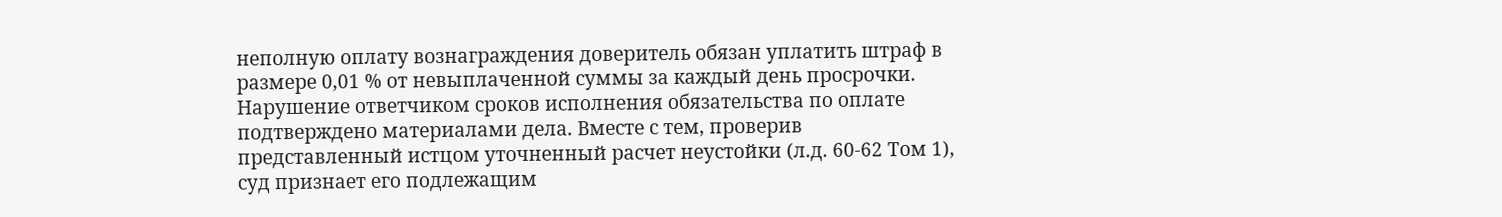неполную оплату вознаграждения доверитель обязан уплатить штраф в размере 0,01 % от невыплаченной суммы за каждый день просрочки. Нарушение ответчиком сроков исполнения обязательства по оплате подтверждено материалами дела. Вместе с тем, проверив представленный истцом уточненный расчет неустойки (л.д. 60-62 Том 1), суд признает его подлежащим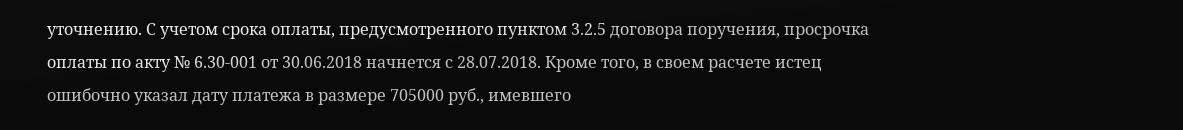уточнению. С учетом срока оплаты, предусмотренного пунктом 3.2.5 договора поручения, просрочка оплаты по акту № 6.30-001 от 30.06.2018 начнется с 28.07.2018. Кроме того, в своем расчете истец ошибочно указал дату платежа в размере 705000 руб., имевшего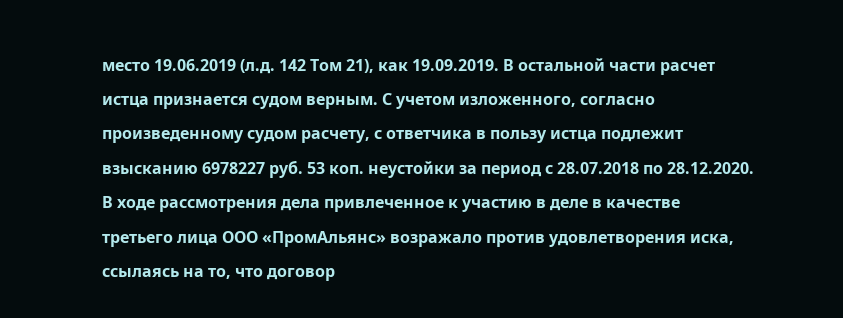место 19.06.2019 (л.д. 142 Том 21), как 19.09.2019. В остальной части расчет истца признается судом верным. С учетом изложенного, согласно произведенному судом расчету, с ответчика в пользу истца подлежит взысканию 6978227 руб. 53 коп. неустойки за период с 28.07.2018 по 28.12.2020. В ходе рассмотрения дела привлеченное к участию в деле в качестве третьего лица ООО «ПромАльянс» возражало против удовлетворения иска, ссылаясь на то, что договор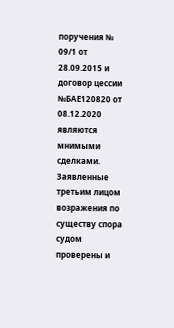поручения № 09/1 от 28.09.2015 и договор цессии №БАЕ120820 от 08.12.2020 являются мнимыми сделками. Заявленные третьим лицом возражения по существу спора судом проверены и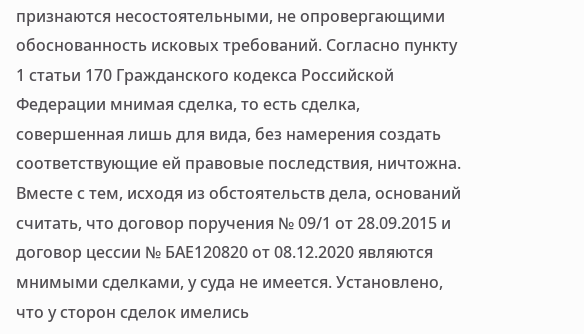признаются несостоятельными, не опровергающими обоснованность исковых требований. Согласно пункту 1 статьи 170 Гражданского кодекса Российской Федерации мнимая сделка, то есть сделка, совершенная лишь для вида, без намерения создать соответствующие ей правовые последствия, ничтожна. Вместе с тем, исходя из обстоятельств дела, оснований считать, что договор поручения № 09/1 от 28.09.2015 и договор цессии № БАЕ120820 от 08.12.2020 являются мнимыми сделками, у суда не имеется. Установлено, что у сторон сделок имелись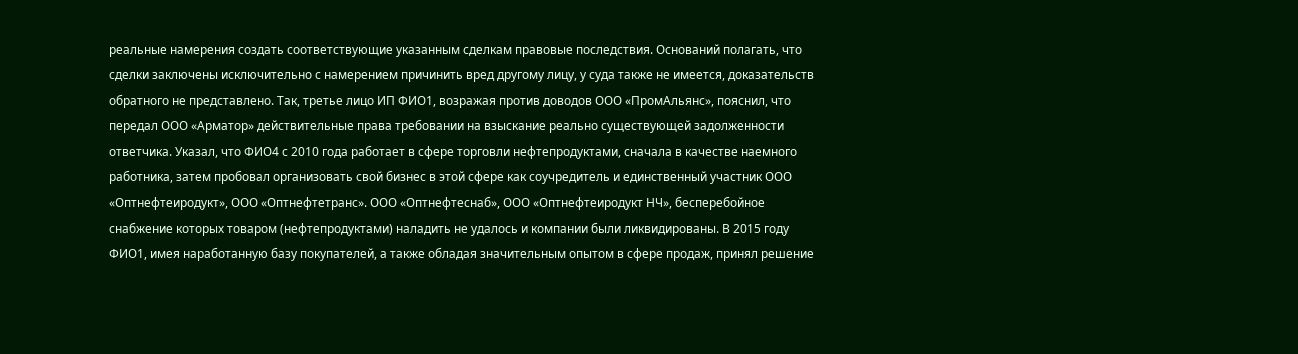реальные намерения создать соответствующие указанным сделкам правовые последствия. Оснований полагать, что сделки заключены исключительно с намерением причинить вред другому лицу, у суда также не имеется, доказательств обратного не представлено. Так, третье лицо ИП ФИО1, возражая против доводов ООО «ПромАльянс», пояснил, что передал ООО «Арматор» действительные права требовании на взыскание реально существующей задолженности ответчика. Указал, что ФИО4 с 2010 года работает в сфере торговли нефтепродуктами, сначала в качестве наемного работника, затем пробовал организовать свой бизнес в этой сфере как соучредитель и единственный участник ООО «Оптнефтеиродукт», ООО «Оптнефтетранс». ООО «Оптнефтеснаб», ООО «Оптнефтеиродукт НЧ», бесперебойное снабжение которых товаром (нефтепродуктами) наладить не удалось и компании были ликвидированы. В 2015 году ФИО1, имея наработанную базу покупателей, а также обладая значительным опытом в сфере продаж, принял решение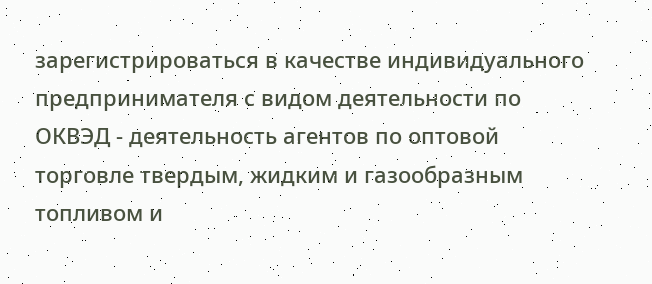зарегистрироваться в качестве индивидуального предпринимателя с видом деятельности по ОКВЭД - деятельность агентов по оптовой торговле твердым, жидким и газообразным топливом и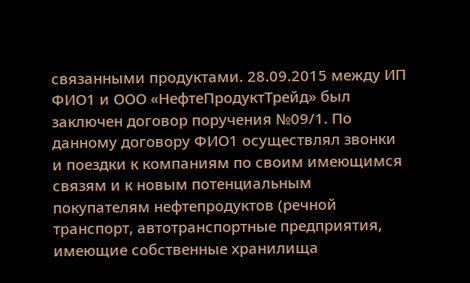связанными продуктами. 28.09.2015 между ИП ФИО1 и ООО «НефтеПродуктТрейд» был заключен договор поручения №09/1. По данному договору ФИО1 осуществлял звонки и поездки к компаниям по своим имеющимся связям и к новым потенциальным покупателям нефтепродуктов (речной транспорт, автотранспортные предприятия, имеющие собственные хранилища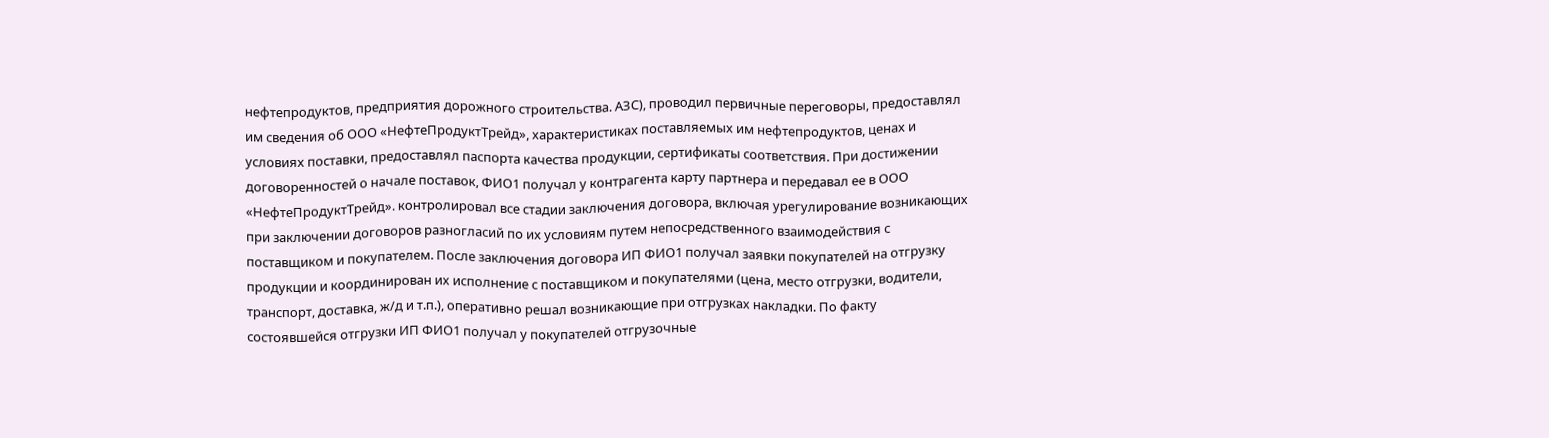нефтепродуктов, предприятия дорожного строительства. АЗС), проводил первичные переговоры, предоставлял им сведения об ООО «НефтеПродуктТрейд», характеристиках поставляемых им нефтепродуктов, ценах и условиях поставки, предоставлял паспорта качества продукции, сертификаты соответствия. При достижении договоренностей о начале поставок, ФИО1 получал у контрагента карту партнера и передавал ее в ООО «НефтеПродуктТрейд». контролировал все стадии заключения договора, включая урегулирование возникающих при заключении договоров разногласий по их условиям путем непосредственного взаимодействия с поставщиком и покупателем. После заключения договора ИП ФИО1 получал заявки покупателей на отгрузку продукции и координирован их исполнение с поставщиком и покупателями (цена, место отгрузки, водители, транспорт, доставка, ж/д и т.п.), оперативно решал возникающие при отгрузках накладки. По факту состоявшейся отгрузки ИП ФИО1 получал у покупателей отгрузочные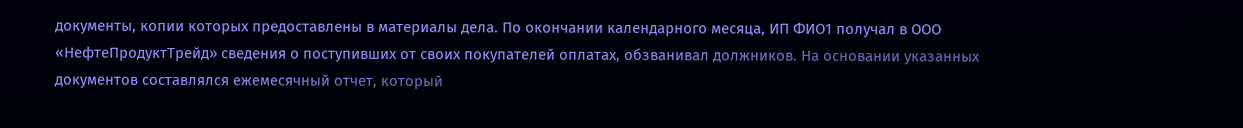документы, копии которых предоставлены в материалы дела. По окончании календарного месяца, ИП ФИО1 получал в ООО «НефтеПродуктТрейд» сведения о поступивших от своих покупателей оплатах, обзванивал должников. На основании указанных документов составлялся ежемесячный отчет, который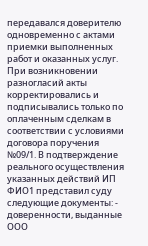передавался доверителю одновременно с актами приемки выполненных работ и оказанных услуг. При возникновении разногласий акты корректировались и подписывались только по оплаченным сделкам в соответствии с условиями договора поручения №09/1. В подтверждение реального осуществления указанных действий ИП ФИО1 представил суду следующие документы: - доверенности, выданные ООО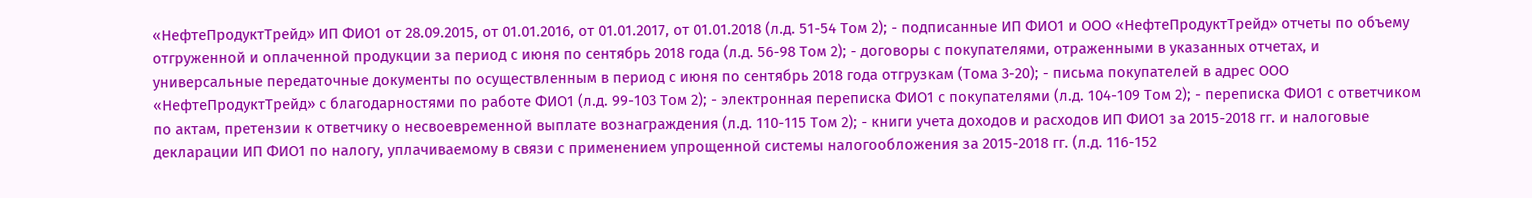«НефтеПродуктТрейд» ИП ФИО1 от 28.09.2015, от 01.01.2016, от 01.01.2017, от 01.01.2018 (л.д. 51-54 Том 2); - подписанные ИП ФИО1 и ООО «НефтеПродуктТрейд» отчеты по объему отгруженной и оплаченной продукции за период с июня по сентябрь 2018 года (л.д. 56-98 Том 2); - договоры с покупателями, отраженными в указанных отчетах, и универсальные передаточные документы по осуществленным в период с июня по сентябрь 2018 года отгрузкам (Тома 3-20); - письма покупателей в адрес ООО «НефтеПродуктТрейд» с благодарностями по работе ФИО1 (л.д. 99-103 Том 2); - электронная переписка ФИО1 с покупателями (л.д. 104-109 Том 2); - переписка ФИО1 с ответчиком по актам, претензии к ответчику о несвоевременной выплате вознаграждения (л.д. 110-115 Том 2); - книги учета доходов и расходов ИП ФИО1 за 2015-2018 гг. и налоговые декларации ИП ФИО1 по налогу, уплачиваемому в связи с применением упрощенной системы налогообложения за 2015-2018 гг. (л.д. 116-152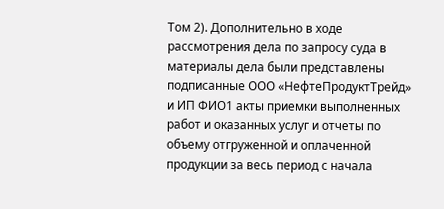Том 2). Дополнительно в ходе рассмотрения дела по запросу суда в материалы дела были представлены подписанные ООО «НефтеПродуктТрейд» и ИП ФИО1 акты приемки выполненных работ и оказанных услуг и отчеты по объему отгруженной и оплаченной продукции за весь период с начала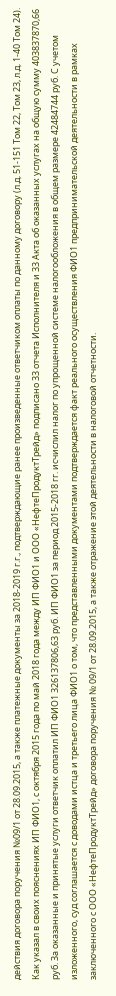действия договора поручения №09/1 от 28.09.2015, а также платежные документы за 2018-2019 г.г., подтверждающие ранее произведенные ответчиком оплаты по данному договору (л.д. 51-151 Том 22, Том 23, л.д. 1-40 Том 24). Как указал в своих пояснениях ИП ФИО1, с октября 2015 года по май 2018 года между ИП ФИО1 и ООО «НефтеПродуктТрейд» подписано 33 отчета Исполнителя и 33 Акта об оказанных услугах на общую сумму 403837870,66 руб. За оказанные и принятые услуги ответчик оплатил ИП ФИО1 326137806,63 руб. ИП ФИО1 за период 2015-2018 гг. исчислил налог по упрощенной системе налогообложения в общем размере 42484744 руб. С учетом изложенного, суд соглашается с доводами истца и третьего лица ФИО1 о том, что представленными документами подтверждается факт реального осуществления ФИО1 предпринимательской деятельности в рамках заключенного с ООО «НефтеПродуктТрейд» договора поручения № 09/1 от 28.09.2015, а также отражение этой деятельности в налоговой отчетности.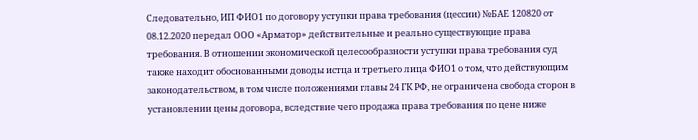Следовательно, ИП ФИО1 по договору уступки права требования (цессии) №БАЕ 120820 от 08.12.2020 передал ООО «Арматор» действительные и реально существующие права требования. В отношении экономической целесообразности уступки права требования суд также находит обоснованными доводы истца и третьего лица ФИО1 о том, что действующим законодательством, в том числе положениями главы 24 ГК РФ, не ограничена свобода сторон в установлении цены договора, вследствие чего продажа права требования по цене ниже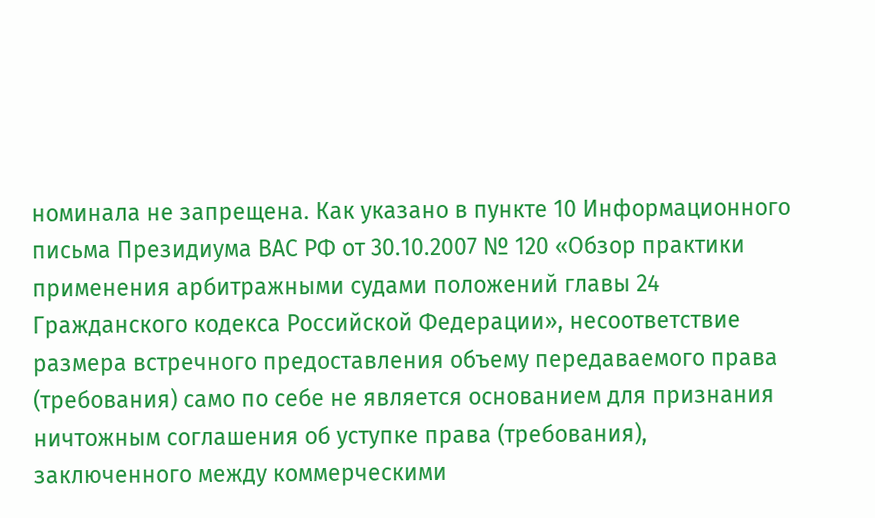номинала не запрещена. Как указано в пункте 10 Информационного письма Президиума ВАС РФ от 30.10.2007 № 120 «Обзор практики применения арбитражными судами положений главы 24 Гражданского кодекса Российской Федерации», несоответствие размера встречного предоставления объему передаваемого права (требования) само по себе не является основанием для признания ничтожным соглашения об уступке права (требования), заключенного между коммерческими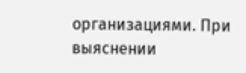организациями. При выяснении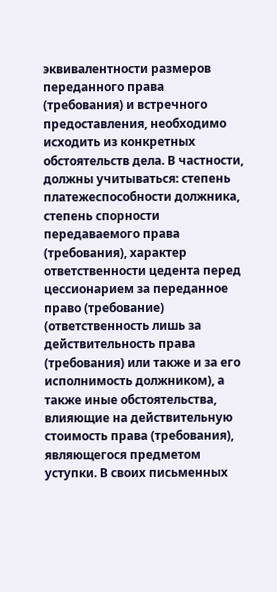эквивалентности размеров переданного права (требования) и встречного предоставления, необходимо исходить из конкретных обстоятельств дела. В частности, должны учитываться: степень платежеспособности должника, степень спорности передаваемого права (требования), характер ответственности цедента перед цессионарием за переданное право (требование) (ответственность лишь за действительность права (требования) или также и за его исполнимость должником), а также иные обстоятельства, влияющие на действительную стоимость права (требования), являющегося предметом уступки. В своих письменных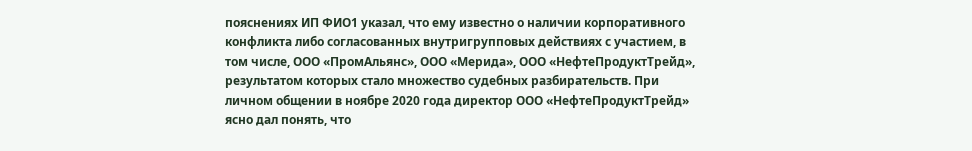пояснениях ИП ФИО1 указал, что ему известно о наличии корпоративного конфликта либо согласованных внутригрупповых действиях с участием, в том числе, ООО «ПромАльянс», ООО «Мерида», ООО «НефтеПродуктТрейд», результатом которых стало множество судебных разбирательств. При личном общении в ноябре 2020 года директор ООО «НефтеПродуктТрейд» ясно дал понять, что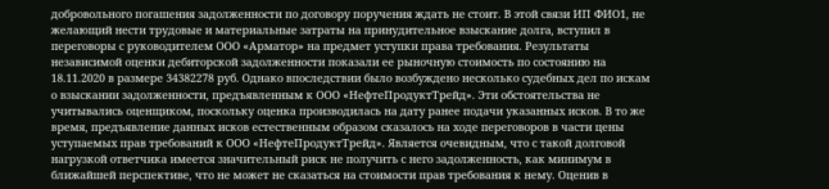добровольного погашения задолженности по договору поручения ждать не стоит. В этой связи ИП ФИО1, не желающий нести трудовые и материальные затраты на принудительное взыскание долга, вступил в переговоры с руководителем ООО «Арматор» на предмет уступки права требования. Результаты независимой оценки дебиторской задолженности показали ее рыночную стоимость по состоянию на 18.11.2020 в размере 34382278 руб. Однако впоследствии было возбуждено несколько судебных дел по искам о взыскании задолженности, предъявленным к ООО «НефтеПродуктТрейд». Эти обстоятельства не учитывались оценщиком, поскольку оценка производилась на дату ранее подачи указанных исков. В то же время, предъявление данных исков естественным образом сказалось на ходе переговоров в части цены уступаемых прав требований к ООО «НефтеПродуктТрейд». Является очевидным, что с такой долговой нагрузкой ответчика имеется значительный риск не получить с него задолженность, как минимум в ближайшей перспективе, что не может не сказаться на стоимости прав требования к нему. Оценив в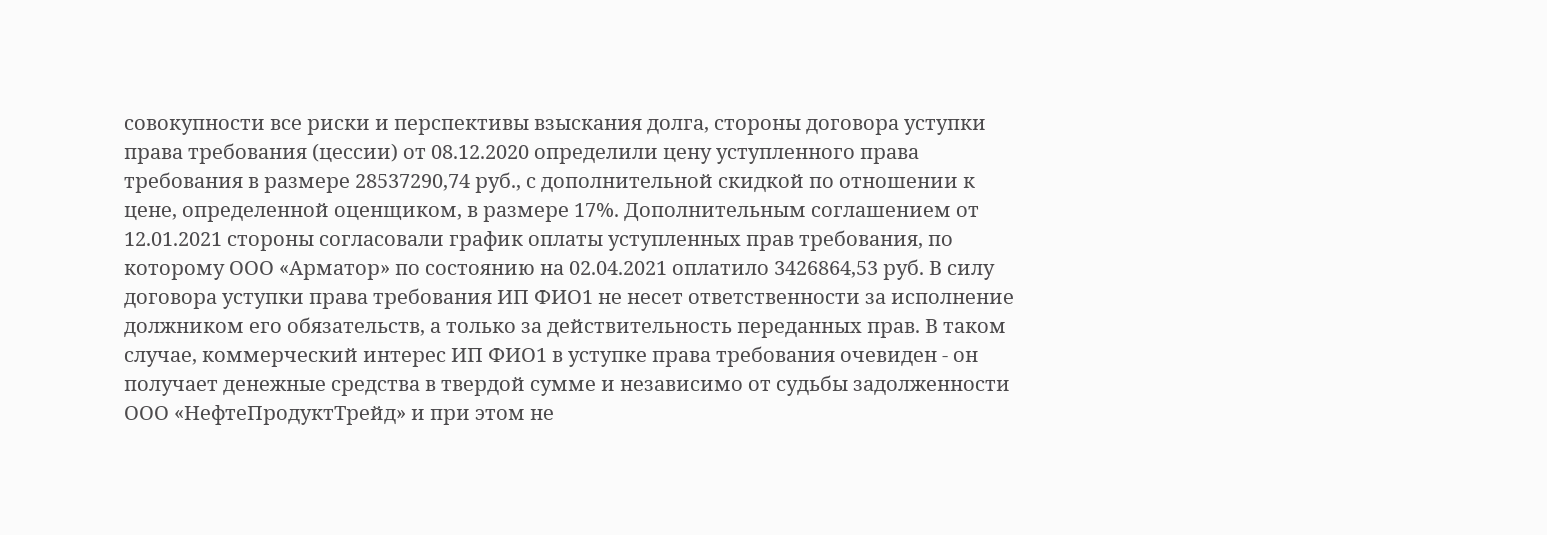совокупности все риски и перспективы взыскания долга, стороны договора уступки права требования (цессии) от 08.12.2020 определили цену уступленного права требования в размере 28537290,74 руб., с дополнительной скидкой по отношении к цене, определенной оценщиком, в размере 17%. Дополнительным соглашением от 12.01.2021 стороны согласовали график оплаты уступленных прав требования, по которому ООО «Арматор» по состоянию на 02.04.2021 оплатило 3426864,53 руб. В силу договора уступки права требования ИП ФИО1 не несет ответственности за исполнение должником его обязательств, а только за действительность переданных прав. В таком случае, коммерческий интерес ИП ФИО1 в уступке права требования очевиден - он получает денежные средства в твердой сумме и независимо от судьбы задолженности ООО «НефтеПродуктТрейд» и при этом не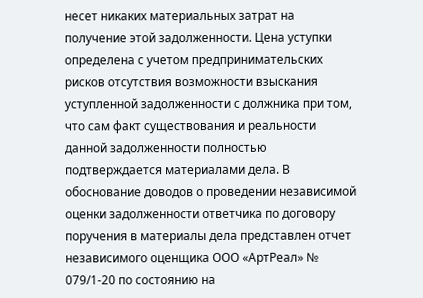несет никаких материальных затрат на получение этой задолженности. Цена уступки определена с учетом предпринимательских рисков отсутствия возможности взыскания уступленной задолженности с должника при том, что сам факт существования и реальности данной задолженности полностью подтверждается материалами дела. В обоснование доводов о проведении независимой оценки задолженности ответчика по договору поручения в материалы дела представлен отчет независимого оценщика ООО «АртРеал» № 079/1-20 по состоянию на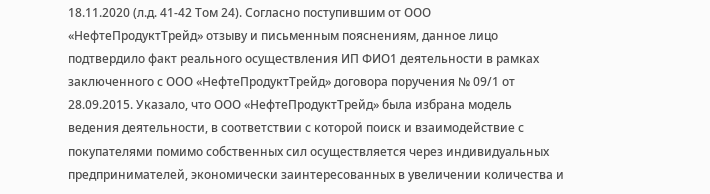18.11.2020 (л.д. 41-42 Том 24). Согласно поступившим от ООО «НефтеПродуктТрейд» отзыву и письменным пояснениям, данное лицо подтвердило факт реального осуществления ИП ФИО1 деятельности в рамках заключенного с ООО «НефтеПродуктТрейд» договора поручения № 09/1 от 28.09.2015. Указало, что ООО «НефтеПродуктТрейд» была избрана модель ведения деятельности, в соответствии с которой поиск и взаимодействие с покупателями помимо собственных сил осуществляется через индивидуальных предпринимателей, экономически заинтересованных в увеличении количества и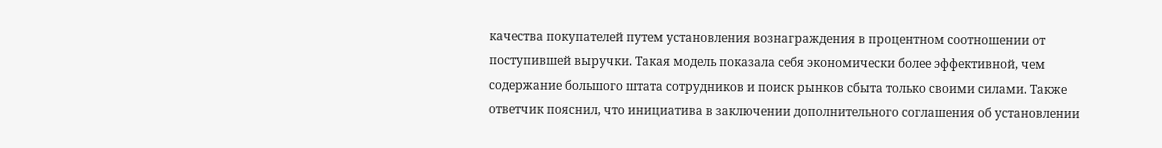качества покупателей путем установления вознаграждения в процентном соотношении от поступившей выручки. Такая модель показала себя экономически более эффективной, чем содержание большого штата сотрудников и поиск рынков сбыта только своими силами. Также ответчик пояснил, что инициатива в заключении дополнительного соглашения об установлении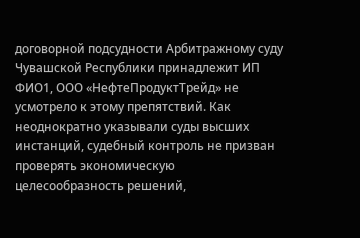договорной подсудности Арбитражному суду Чувашской Республики принадлежит ИП ФИО1, ООО «НефтеПродуктТрейд» не усмотрело к этому препятствий. Как неоднократно указывали суды высших инстанций, судебный контроль не призван проверять экономическую целесообразность решений,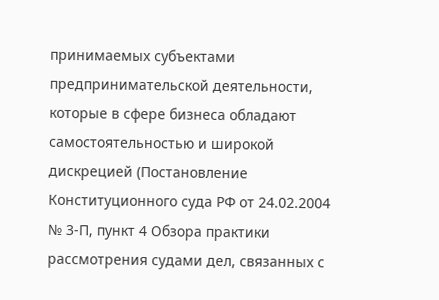принимаемых субъектами предпринимательской деятельности, которые в сфере бизнеса обладают самостоятельностью и широкой дискрецией (Постановление Конституционного суда РФ от 24.02.2004 № 3-П, пункт 4 Обзора практики рассмотрения судами дел, связанных с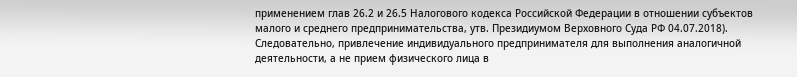применением глав 26.2 и 26.5 Налогового кодекса Российской Федерации в отношении субъектов малого и среднего предпринимательства, утв. Президиумом Верховного Суда РФ 04.07.2018). Следовательно, привлечение индивидуального предпринимателя для выполнения аналогичной деятельности, а не прием физического лица в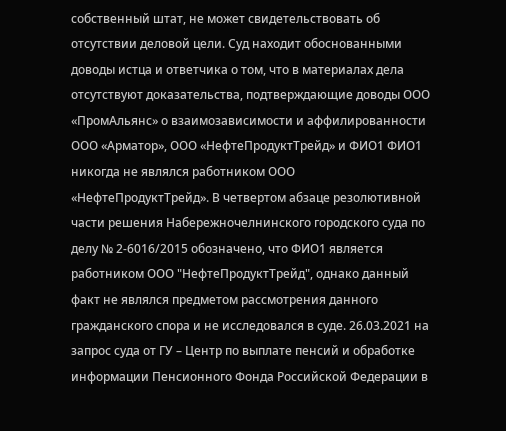собственный штат, не может свидетельствовать об отсутствии деловой цели. Суд находит обоснованными доводы истца и ответчика о том, что в материалах дела отсутствуют доказательства, подтверждающие доводы ООО «ПромАльянс» о взаимозависимости и аффилированности ООО «Арматор», ООО «НефтеПродуктТрейд» и ФИО1 ФИО1 никогда не являлся работником ООО «НефтеПродуктТрейд». В четвертом абзаце резолютивной части решения Набережночелнинского городского суда по делу № 2-6016/2015 обозначено, что ФИО1 является работником ООО "НефтеПродуктТрейд", однако данный факт не являлся предметом рассмотрения данного гражданского спора и не исследовался в суде. 26.03.2021 на запрос суда от ГУ – Центр по выплате пенсий и обработке информации Пенсионного Фонда Российской Федерации в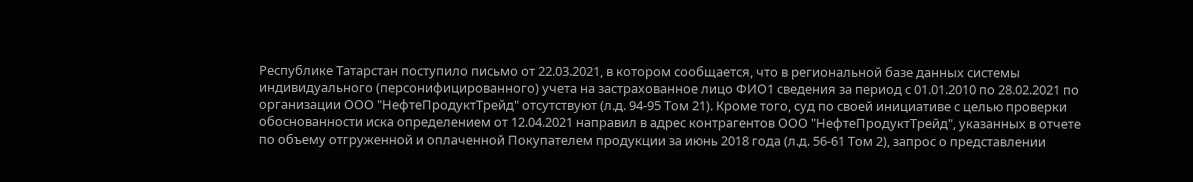Республике Татарстан поступило письмо от 22.03.2021, в котором сообщается, что в региональной базе данных системы индивидуального (персонифицированного) учета на застрахованное лицо ФИО1 сведения за период с 01.01.2010 по 28.02.2021 по организации ООО "НефтеПродуктТрейд" отсутствуют (л.д. 94-95 Том 21). Кроме того, суд по своей инициативе с целью проверки обоснованности иска определением от 12.04.2021 направил в адрес контрагентов ООО "НефтеПродуктТрейд", указанных в отчете по объему отгруженной и оплаченной Покупателем продукции за июнь 2018 года (л.д. 56-61 Том 2), запрос о представлении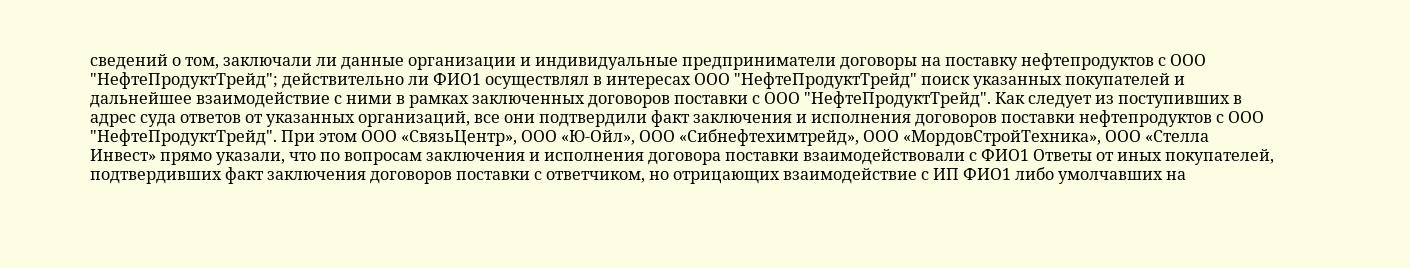сведений о том, заключали ли данные организации и индивидуальные предприниматели договоры на поставку нефтепродуктов с ООО "НефтеПродуктТрейд"; действительно ли ФИО1 осуществлял в интересах ООО "НефтеПродуктТрейд" поиск указанных покупателей и дальнейшее взаимодействие с ними в рамках заключенных договоров поставки с ООО "НефтеПродуктТрейд". Как следует из поступивших в адрес суда ответов от указанных организаций, все они подтвердили факт заключения и исполнения договоров поставки нефтепродуктов с ООО "НефтеПродуктТрейд". При этом ООО «СвязьЦентр», ООО «Ю-Ойл», ООО «Сибнефтехимтрейд», ООО «МордовСтройТехника», ООО «Стелла Инвест» прямо указали, что по вопросам заключения и исполнения договора поставки взаимодействовали с ФИО1 Ответы от иных покупателей, подтвердивших факт заключения договоров поставки с ответчиком, но отрицающих взаимодействие с ИП ФИО1 либо умолчавших на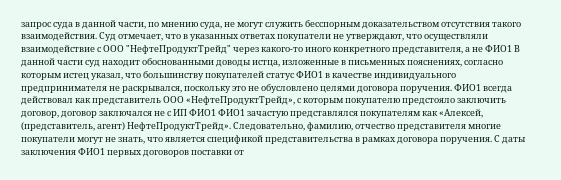запрос суда в данной части, по мнению суда, не могут служить бесспорным доказательством отсутствия такого взаимодействия. Суд отмечает, что в указанных ответах покупатели не утверждают, что осуществляли взаимодействие с ООО "НефтеПродуктТрейд" через какого-то иного конкретного представителя, а не ФИО1 В данной части суд находит обоснованными доводы истца, изложенные в письменных пояснениях, согласно которым истец указал, что большинству покупателей статус ФИО1 в качестве индивидуального предпринимателя не раскрывался, поскольку это не обусловлено целями договора поручения. ФИО1 всегда действовал как представитель ООО «НефтеПродуктТрейд», с которым покупателю предстояло заключить договор, договор заключался не с ИП ФИО1 ФИО1 зачастую представлялся покупателям как «Алексей, (представитель, агент) НефтеПродуктТрейд». Следовательно, фамилию, отчество представителя многие покупатели могут не знать, что является спецификой представительства в рамках договора поручения. С даты заключения ФИО1 первых договоров поставки от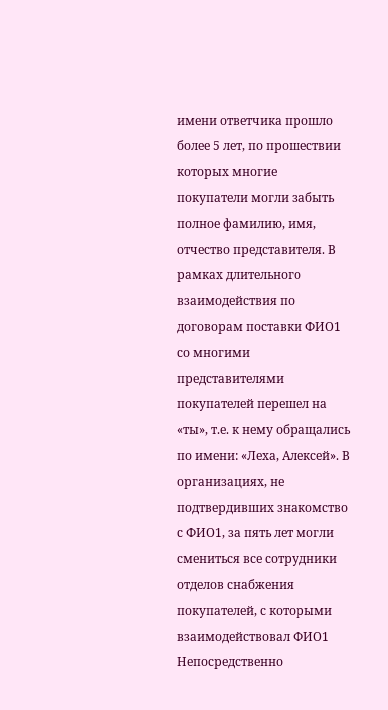имени ответчика прошло более 5 лет, по прошествии которых многие покупатели могли забыть полное фамилию, имя, отчество представителя. В рамках длительного взаимодействия по договорам поставки ФИО1 со многими представителями покупателей перешел на «ты», т.е. к нему обращались по имени: «Леха, Алексей». В организациях, не подтвердивших знакомство с ФИО1, за пять лет могли смениться все сотрудники отделов снабжения покупателей, с которыми взаимодействовал ФИО1 Непосредственно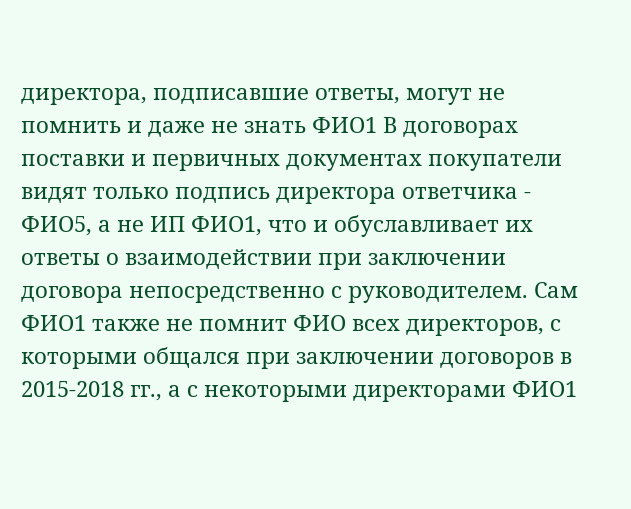директора, подписавшие ответы, могут не помнить и даже не знать ФИО1 В договорах поставки и первичных документах покупатели видят только подпись директора ответчика - ФИО5, а не ИП ФИО1, что и обуславливает их ответы о взаимодействии при заключении договора непосредственно с руководителем. Сам ФИО1 также не помнит ФИО всех директоров, с которыми общался при заключении договоров в 2015-2018 гг., а с некоторыми директорами ФИО1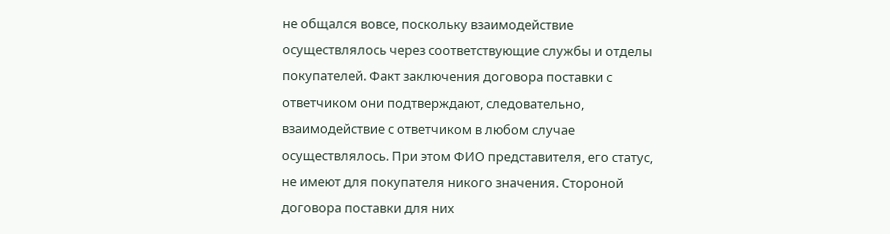не общался вовсе, поскольку взаимодействие осуществлялось через соответствующие службы и отделы покупателей. Факт заключения договора поставки с ответчиком они подтверждают, следовательно, взаимодействие с ответчиком в любом случае осуществлялось. При этом ФИО представителя, его статус, не имеют для покупателя никого значения. Стороной договора поставки для них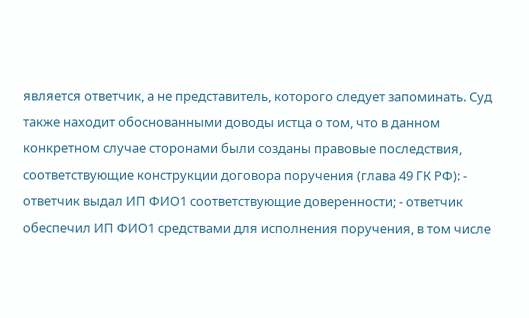является ответчик, а не представитель, которого следует запоминать. Суд также находит обоснованными доводы истца о том, что в данном конкретном случае сторонами были созданы правовые последствия, соответствующие конструкции договора поручения (глава 49 ГК РФ): - ответчик выдал ИП ФИО1 соответствующие доверенности; - ответчик обеспечил ИП ФИО1 средствами для исполнения поручения, в том числе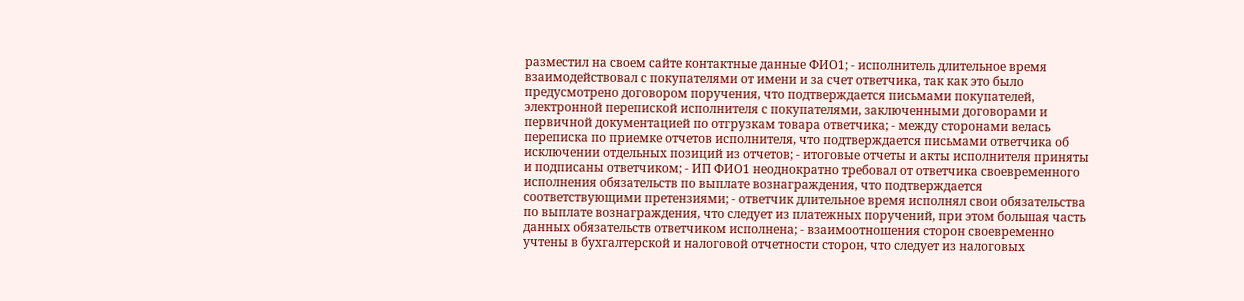разместил на своем сайте контактные данные ФИО1; - исполнитель длительное время взаимодействовал с покупателями от имени и за счет ответчика, так как это было предусмотрено договором поручения, что подтверждается письмами покупателей, электронной перепиской исполнителя с покупателями, заключенными договорами и первичной документацией по отгрузкам товара ответчика; - между сторонами велась переписка по приемке отчетов исполнителя, что подтверждается письмами ответчика об исключении отдельных позиций из отчетов; - итоговые отчеты и акты исполнителя приняты и подписаны ответчиком; - ИП ФИО1 неоднократно требовал от ответчика своевременного исполнения обязательств по выплате вознаграждения, что подтверждается соответствующими претензиями; - ответчик длительное время исполнял свои обязательства по выплате вознаграждения, что следует из платежных поручений, при этом большая часть данных обязательств ответчиком исполнена; - взаимоотношения сторон своевременно учтены в бухгалтерской и налоговой отчетности сторон, что следует из налоговых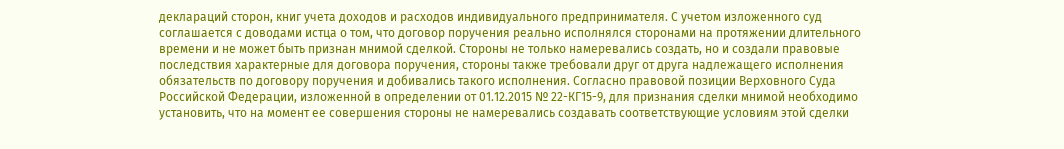деклараций сторон, книг учета доходов и расходов индивидуального предпринимателя. С учетом изложенного суд соглашается с доводами истца о том, что договор поручения реально исполнялся сторонами на протяжении длительного времени и не может быть признан мнимой сделкой. Стороны не только намеревались создать, но и создали правовые последствия характерные для договора поручения, стороны также требовали друг от друга надлежащего исполнения обязательств по договору поручения и добивались такого исполнения. Согласно правовой позиции Верховного Суда Российской Федерации, изложенной в определении от 01.12.2015 № 22-КГ15-9, для признания сделки мнимой необходимо установить, что на момент ее совершения стороны не намеревались создавать соответствующие условиям этой сделки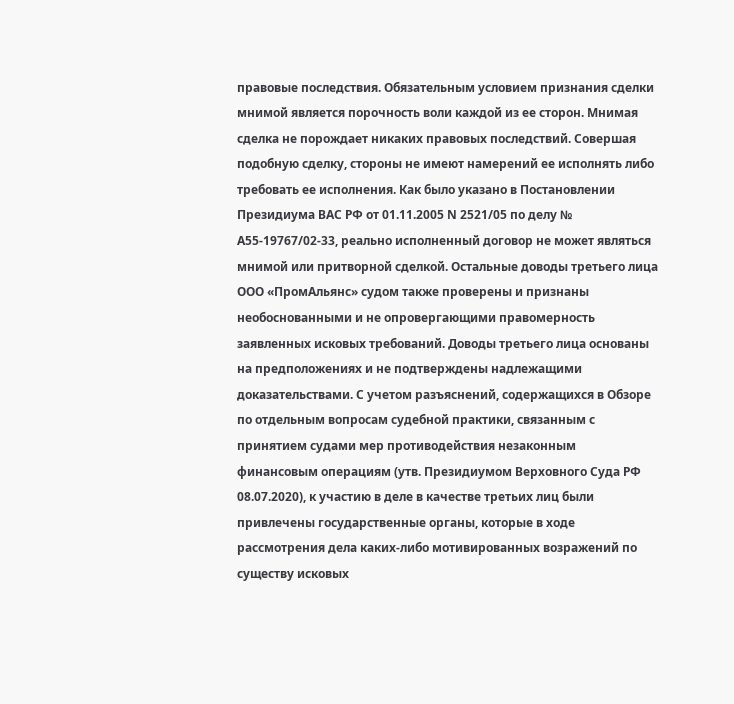правовые последствия. Обязательным условием признания сделки мнимой является порочность воли каждой из ее сторон. Мнимая сделка не порождает никаких правовых последствий. Совершая подобную сделку, стороны не имеют намерений ее исполнять либо требовать ее исполнения. Как было указано в Постановлении Президиума ВАС РФ от 01.11.2005 N 2521/05 по делу № А55-19767/02-33, реально исполненный договор не может являться мнимой или притворной сделкой. Остальные доводы третьего лица ООО «ПромАльянс» судом также проверены и признаны необоснованными и не опровергающими правомерность заявленных исковых требований. Доводы третьего лица основаны на предположениях и не подтверждены надлежащими доказательствами. С учетом разъяснений, содержащихся в Обзоре по отдельным вопросам судебной практики, связанным с принятием судами мер противодействия незаконным финансовым операциям (утв. Президиумом Верховного Суда РФ 08.07.2020), к участию в деле в качестве третьих лиц были привлечены государственные органы, которые в ходе рассмотрения дела каких-либо мотивированных возражений по существу исковых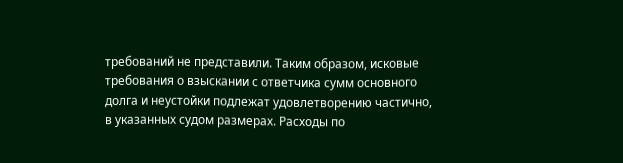требований не представили. Таким образом, исковые требования о взыскании с ответчика сумм основного долга и неустойки подлежат удовлетворению частично, в указанных судом размерах. Расходы по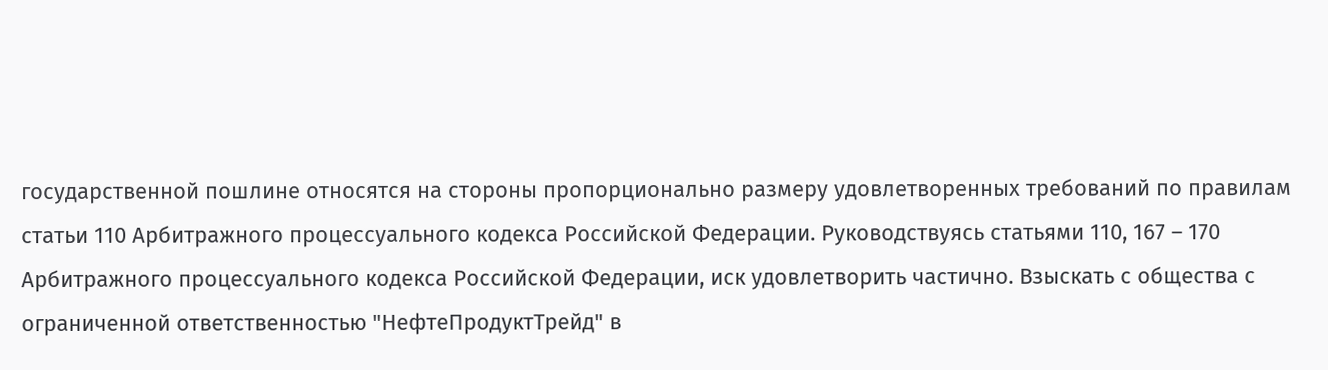государственной пошлине относятся на стороны пропорционально размеру удовлетворенных требований по правилам статьи 110 Арбитражного процессуального кодекса Российской Федерации. Руководствуясь статьями 110, 167 – 170 Арбитражного процессуального кодекса Российской Федерации, иск удовлетворить частично. Взыскать с общества с ограниченной ответственностью "НефтеПродуктТрейд" в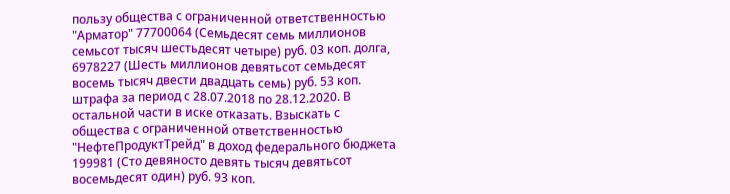пользу общества с ограниченной ответственностью "Арматор" 77700064 (Семьдесят семь миллионов семьсот тысяч шестьдесят четыре) руб. 03 коп. долга, 6978227 (Шесть миллионов девятьсот семьдесят восемь тысяч двести двадцать семь) руб. 53 коп. штрафа за период с 28.07.2018 по 28.12.2020. В остальной части в иске отказать. Взыскать с общества с ограниченной ответственностью "НефтеПродуктТрейд" в доход федерального бюджета 199981 (Сто девяносто девять тысяч девятьсот восемьдесят один) руб. 93 коп.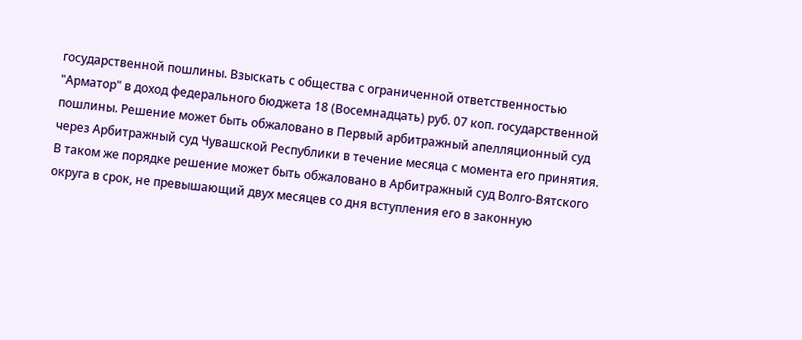государственной пошлины. Взыскать с общества с ограниченной ответственностью "Арматор" в доход федерального бюджета 18 (Восемнадцать) руб. 07 коп. государственной пошлины. Решение может быть обжаловано в Первый арбитражный апелляционный суд через Арбитражный суд Чувашской Республики в течение месяца с момента его принятия. В таком же порядке решение может быть обжаловано в Арбитражный суд Волго-Вятского округа в срок, не превышающий двух месяцев со дня вступления его в законную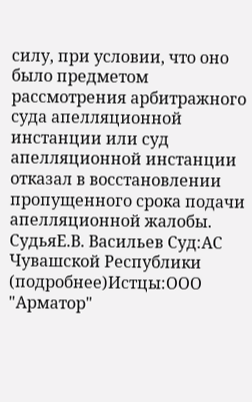силу, при условии, что оно было предметом рассмотрения арбитражного суда апелляционной инстанции или суд апелляционной инстанции отказал в восстановлении пропущенного срока подачи апелляционной жалобы. СудьяЕ.В. Васильев Суд:АС Чувашской Республики (подробнее)Истцы:ООО "Арматор"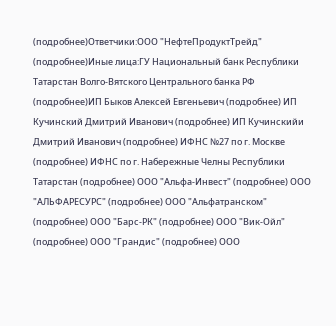(подробнее)Ответчики:ООО "НефтеПродуктТрейд" (подробнее)Иные лица:ГУ Национальный банк Республики Татарстан Волго-Вятского Центрального банка РФ (подробнее)ИП Быков Алексей Евгеньевич (подробнее) ИП Кучинский Дмитрий Иванович (подробнее) ИП Кучинскийи Дмитрий Иванович (подробнее) ИФНС №27 по г. Москве (подробнее) ИФНС по г. Набережные Челны Республики Татарстан (подробнее) ООО "Альфа-Инвест" (подробнее) ООО "АЛЬФАРЕСУРС" (подробнее) ООО "Альфатранском" (подробнее) ООО "Барс-РК" (подробнее) ООО "Вик-Ойл" (подробнее) ООО "Грандис" (подробнее) ООО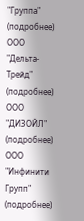"Группа" (подробнее) ООО "Дельта-Трейд" (подробнее) ООО "ДИЗОЙЛ" (подробнее) ООО "Инфинити Групп" (подробнее)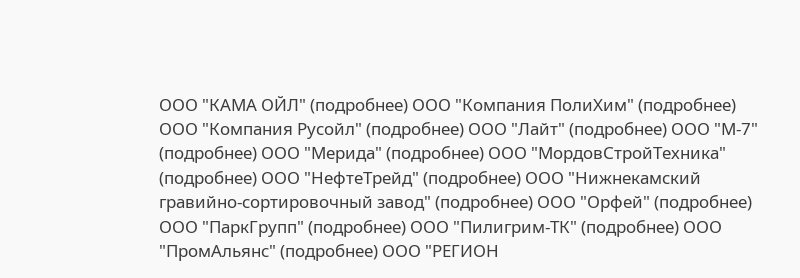ООО "КАМА ОЙЛ" (подробнее) ООО "Компания ПолиХим" (подробнее) ООО "Компания Русойл" (подробнее) ООО "Лайт" (подробнее) ООО "М-7" (подробнее) ООО "Мерида" (подробнее) ООО "МордовСтройТехника" (подробнее) ООО "НефтеТрейд" (подробнее) ООО "Нижнекамский гравийно-сортировочный завод" (подробнее) ООО "Орфей" (подробнее) ООО "ПаркГрупп" (подробнее) ООО "Пилигрим-ТК" (подробнее) ООО "ПромАльянс" (подробнее) ООО "РЕГИОН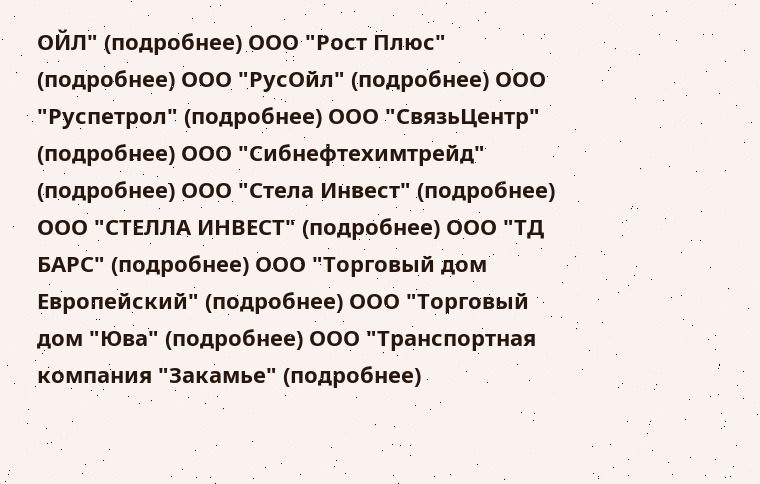ОЙЛ" (подробнее) ООО "Рост Плюс" (подробнее) ООО "РусОйл" (подробнее) ООО "Руспетрол" (подробнее) ООО "СвязьЦентр" (подробнее) ООО "Сибнефтехимтрейд" (подробнее) ООО "Стела Инвест" (подробнее) ООО "СТЕЛЛА ИНВЕСТ" (подробнее) ООО "ТД БАРС" (подробнее) ООО "Торговый дом Европейский" (подробнее) ООО "Торговый дом "Юва" (подробнее) ООО "Транспортная компания "Закамье" (подробнее)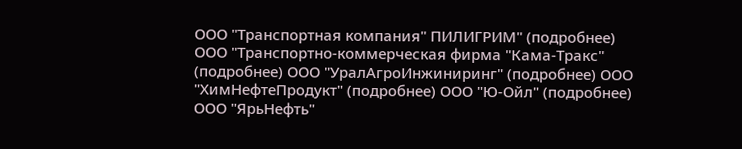ООО "Транспортная компания" ПИЛИГРИМ" (подробнее) ООО "Транспортно-коммерческая фирма "Кама-Тракс" (подробнее) ООО "УралАгроИнжиниринг" (подробнее) ООО "ХимНефтеПродукт" (подробнее) ООО "Ю-Ойл" (подробнее) ООО "ЯрьНефть"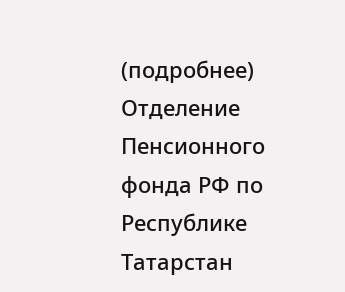(подробнее) Отделение Пенсионного фонда РФ по Республике Татарстан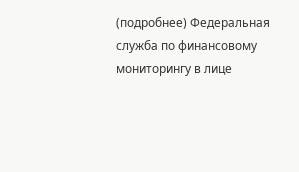(подробнее) Федеральная служба по финансовому мониторингу в лице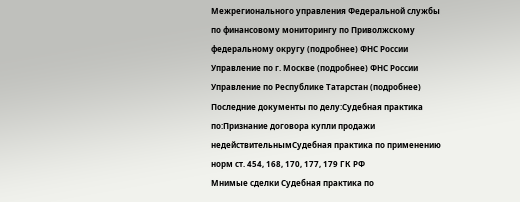Межрегионального управления Федеральной службы по финансовому мониторингу по Приволжскому федеральному округу (подробнее) ФНС России Управление по г. Москве (подробнее) ФНС России Управление по Республике Татарстан (подробнее) Последние документы по делу:Судебная практика по:Признание договора купли продажи недействительнымСудебная практика по применению норм ст. 454, 168, 170, 177, 179 ГК РФ
Мнимые сделки Судебная практика по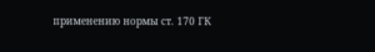применению нормы ст. 170 ГК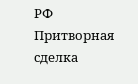РФ Притворная сделка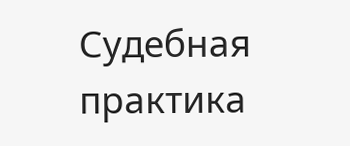Судебная практика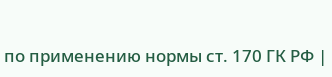по применению нормы ст. 170 ГК РФ |